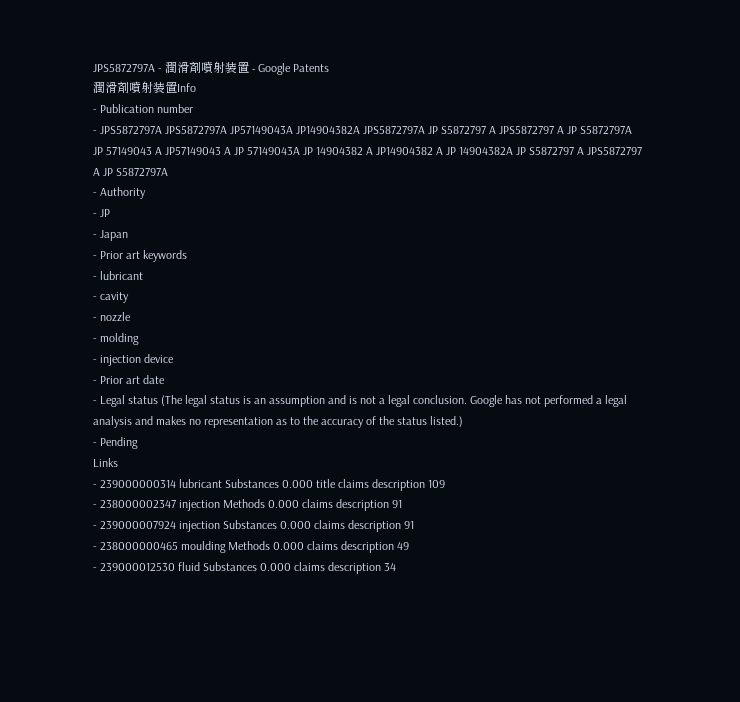JPS5872797A - 潤滑剤噴射装置 - Google Patents
潤滑剤噴射装置Info
- Publication number
- JPS5872797A JPS5872797A JP57149043A JP14904382A JPS5872797A JP S5872797 A JPS5872797 A JP S5872797A JP 57149043 A JP57149043 A JP 57149043A JP 14904382 A JP14904382 A JP 14904382A JP S5872797 A JPS5872797 A JP S5872797A
- Authority
- JP
- Japan
- Prior art keywords
- lubricant
- cavity
- nozzle
- molding
- injection device
- Prior art date
- Legal status (The legal status is an assumption and is not a legal conclusion. Google has not performed a legal analysis and makes no representation as to the accuracy of the status listed.)
- Pending
Links
- 239000000314 lubricant Substances 0.000 title claims description 109
- 238000002347 injection Methods 0.000 claims description 91
- 239000007924 injection Substances 0.000 claims description 91
- 238000000465 moulding Methods 0.000 claims description 49
- 239000012530 fluid Substances 0.000 claims description 34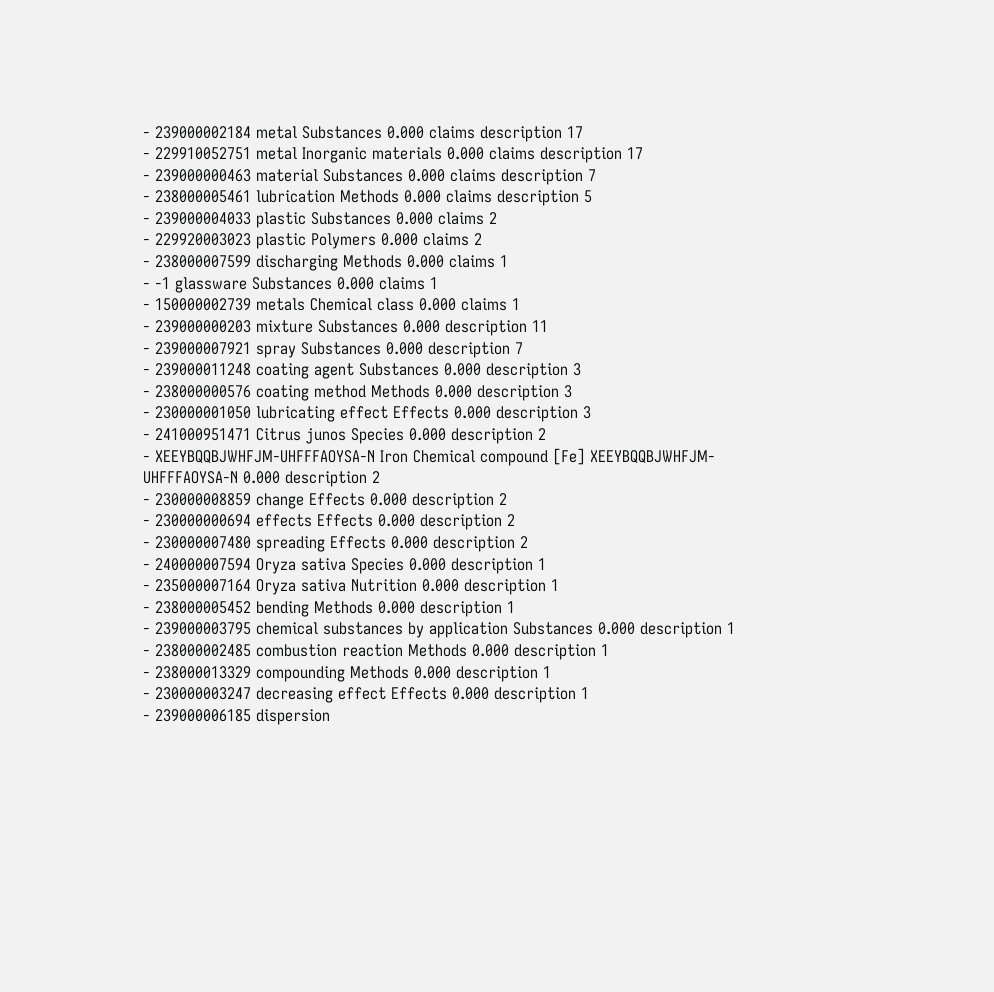- 239000002184 metal Substances 0.000 claims description 17
- 229910052751 metal Inorganic materials 0.000 claims description 17
- 239000000463 material Substances 0.000 claims description 7
- 238000005461 lubrication Methods 0.000 claims description 5
- 239000004033 plastic Substances 0.000 claims 2
- 229920003023 plastic Polymers 0.000 claims 2
- 238000007599 discharging Methods 0.000 claims 1
- -1 glassware Substances 0.000 claims 1
- 150000002739 metals Chemical class 0.000 claims 1
- 239000000203 mixture Substances 0.000 description 11
- 239000007921 spray Substances 0.000 description 7
- 239000011248 coating agent Substances 0.000 description 3
- 238000000576 coating method Methods 0.000 description 3
- 230000001050 lubricating effect Effects 0.000 description 3
- 241000951471 Citrus junos Species 0.000 description 2
- XEEYBQQBJWHFJM-UHFFFAOYSA-N Iron Chemical compound [Fe] XEEYBQQBJWHFJM-UHFFFAOYSA-N 0.000 description 2
- 230000008859 change Effects 0.000 description 2
- 230000000694 effects Effects 0.000 description 2
- 230000007480 spreading Effects 0.000 description 2
- 240000007594 Oryza sativa Species 0.000 description 1
- 235000007164 Oryza sativa Nutrition 0.000 description 1
- 238000005452 bending Methods 0.000 description 1
- 239000003795 chemical substances by application Substances 0.000 description 1
- 238000002485 combustion reaction Methods 0.000 description 1
- 238000013329 compounding Methods 0.000 description 1
- 230000003247 decreasing effect Effects 0.000 description 1
- 239000006185 dispersion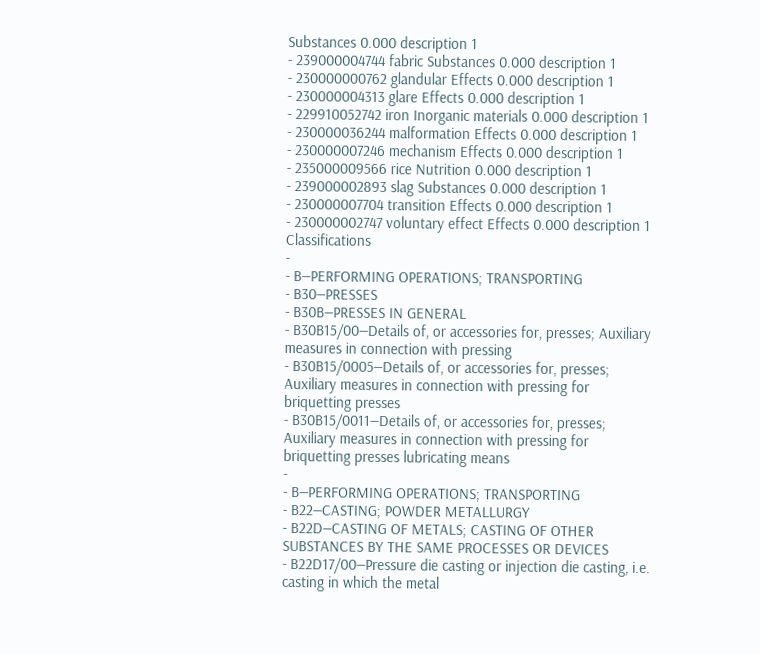Substances 0.000 description 1
- 239000004744 fabric Substances 0.000 description 1
- 230000000762 glandular Effects 0.000 description 1
- 230000004313 glare Effects 0.000 description 1
- 229910052742 iron Inorganic materials 0.000 description 1
- 230000036244 malformation Effects 0.000 description 1
- 230000007246 mechanism Effects 0.000 description 1
- 235000009566 rice Nutrition 0.000 description 1
- 239000002893 slag Substances 0.000 description 1
- 230000007704 transition Effects 0.000 description 1
- 230000002747 voluntary effect Effects 0.000 description 1
Classifications
-
- B—PERFORMING OPERATIONS; TRANSPORTING
- B30—PRESSES
- B30B—PRESSES IN GENERAL
- B30B15/00—Details of, or accessories for, presses; Auxiliary measures in connection with pressing
- B30B15/0005—Details of, or accessories for, presses; Auxiliary measures in connection with pressing for briquetting presses
- B30B15/0011—Details of, or accessories for, presses; Auxiliary measures in connection with pressing for briquetting presses lubricating means
-
- B—PERFORMING OPERATIONS; TRANSPORTING
- B22—CASTING; POWDER METALLURGY
- B22D—CASTING OF METALS; CASTING OF OTHER SUBSTANCES BY THE SAME PROCESSES OR DEVICES
- B22D17/00—Pressure die casting or injection die casting, i.e. casting in which the metal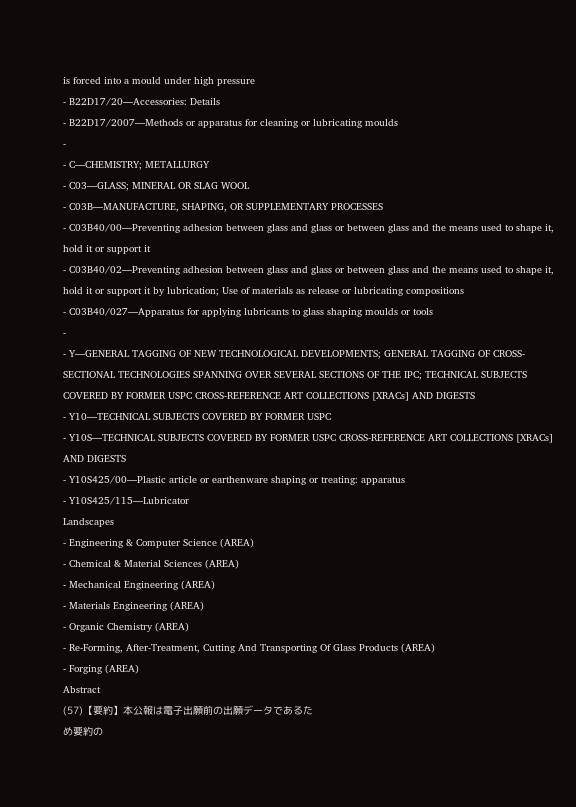is forced into a mould under high pressure
- B22D17/20—Accessories: Details
- B22D17/2007—Methods or apparatus for cleaning or lubricating moulds
-
- C—CHEMISTRY; METALLURGY
- C03—GLASS; MINERAL OR SLAG WOOL
- C03B—MANUFACTURE, SHAPING, OR SUPPLEMENTARY PROCESSES
- C03B40/00—Preventing adhesion between glass and glass or between glass and the means used to shape it, hold it or support it
- C03B40/02—Preventing adhesion between glass and glass or between glass and the means used to shape it, hold it or support it by lubrication; Use of materials as release or lubricating compositions
- C03B40/027—Apparatus for applying lubricants to glass shaping moulds or tools
-
- Y—GENERAL TAGGING OF NEW TECHNOLOGICAL DEVELOPMENTS; GENERAL TAGGING OF CROSS-SECTIONAL TECHNOLOGIES SPANNING OVER SEVERAL SECTIONS OF THE IPC; TECHNICAL SUBJECTS COVERED BY FORMER USPC CROSS-REFERENCE ART COLLECTIONS [XRACs] AND DIGESTS
- Y10—TECHNICAL SUBJECTS COVERED BY FORMER USPC
- Y10S—TECHNICAL SUBJECTS COVERED BY FORMER USPC CROSS-REFERENCE ART COLLECTIONS [XRACs] AND DIGESTS
- Y10S425/00—Plastic article or earthenware shaping or treating: apparatus
- Y10S425/115—Lubricator
Landscapes
- Engineering & Computer Science (AREA)
- Chemical & Material Sciences (AREA)
- Mechanical Engineering (AREA)
- Materials Engineering (AREA)
- Organic Chemistry (AREA)
- Re-Forming, After-Treatment, Cutting And Transporting Of Glass Products (AREA)
- Forging (AREA)
Abstract
(57)【要約】本公報は電子出願前の出願データであるた
め要約の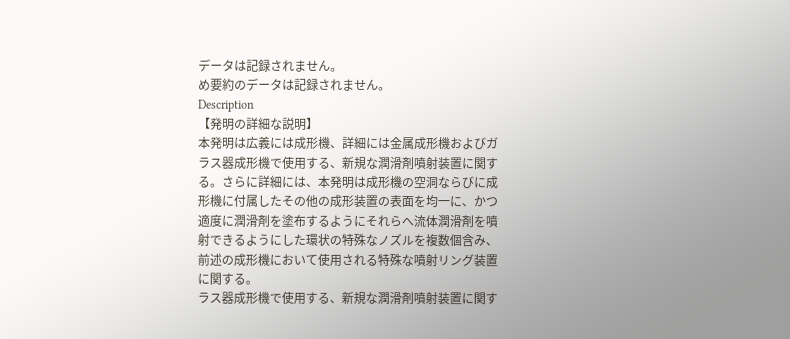データは記録されません。
め要約のデータは記録されません。
Description
【発明の詳細な説明】
本発明は広義には成形機、詳細には金属成形機およびガ
ラス器成形機で使用する、新規な潤滑剤噴射装置に関す
る。さらに詳細には、本発明は成形機の空洞ならびに成
形機に付属したその他の成形装置の表面を均一に、かつ
適度に潤滑剤を塗布するようにそれらへ流体潤滑剤を噴
射できるようにした環状の特殊なノズルを複数個含み、
前述の成形機において使用される特殊な噴射リング装置
に関する。
ラス器成形機で使用する、新規な潤滑剤噴射装置に関す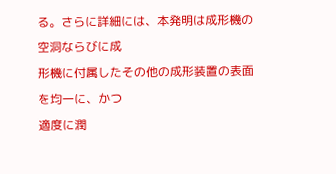る。さらに詳細には、本発明は成形機の空洞ならびに成
形機に付属したその他の成形装置の表面を均一に、かつ
適度に潤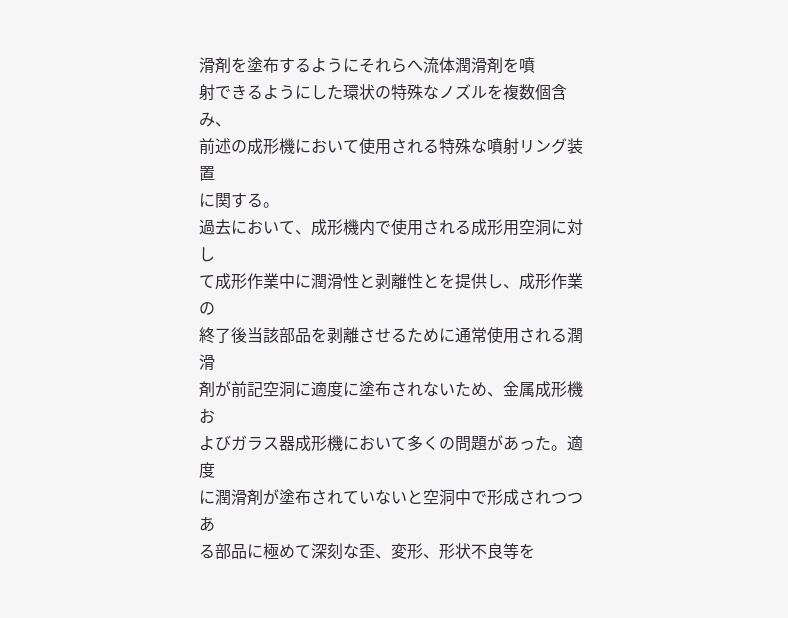滑剤を塗布するようにそれらへ流体潤滑剤を噴
射できるようにした環状の特殊なノズルを複数個含み、
前述の成形機において使用される特殊な噴射リング装置
に関する。
過去において、成形機内で使用される成形用空洞に対し
て成形作業中に潤滑性と剥離性とを提供し、成形作業の
終了後当該部品を剥離させるために通常使用される潤滑
剤が前記空洞に適度に塗布されないため、金属成形機お
よびガラス器成形機において多くの問題があった。適度
に潤滑剤が塗布されていないと空洞中で形成されつつあ
る部品に極めて深刻な歪、変形、形状不良等を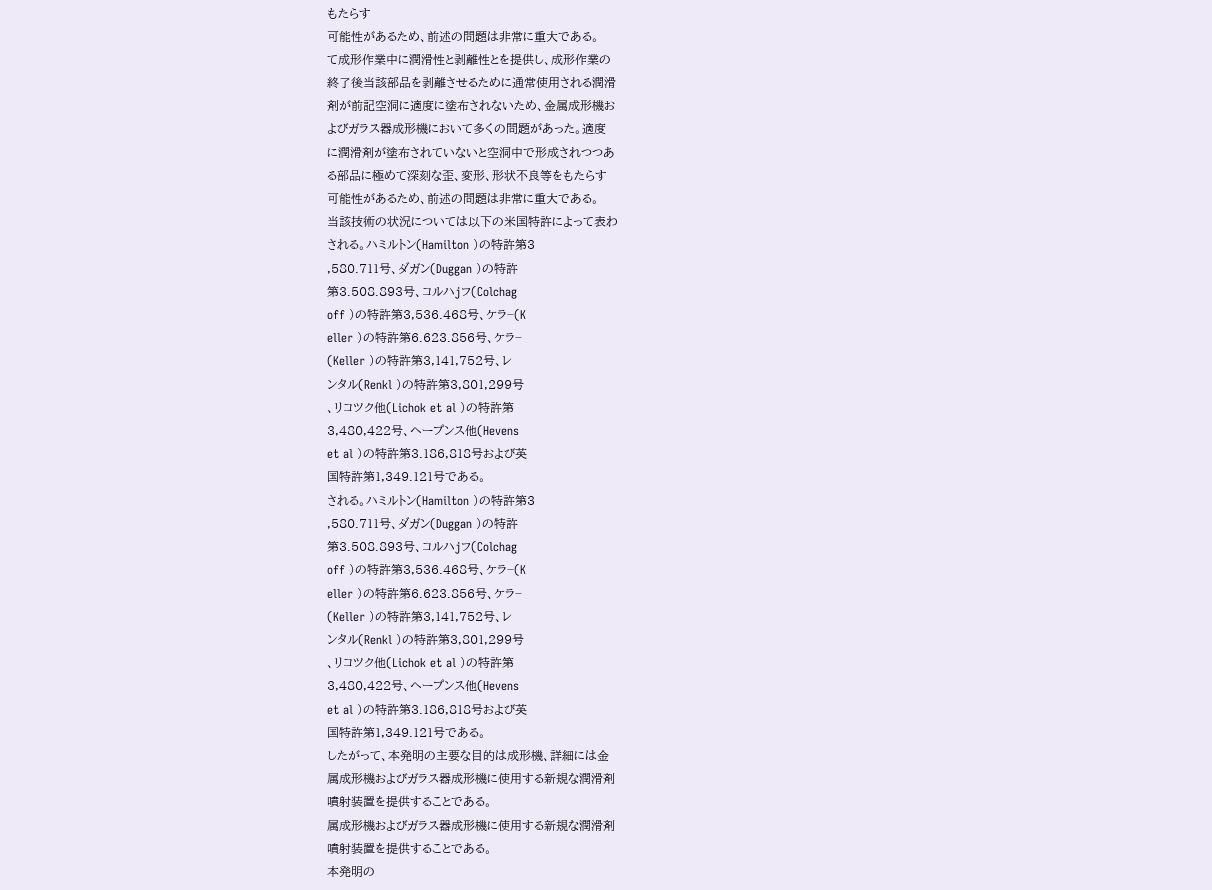もたらす
可能性があるため、前述の問題は非常に重大である。
て成形作業中に潤滑性と剥離性とを提供し、成形作業の
終了後当該部品を剥離させるために通常使用される潤滑
剤が前記空洞に適度に塗布されないため、金属成形機お
よびガラス器成形機において多くの問題があった。適度
に潤滑剤が塗布されていないと空洞中で形成されつつあ
る部品に極めて深刻な歪、変形、形状不良等をもたらす
可能性があるため、前述の問題は非常に重大である。
当該技術の状況については以下の米国特許によって表わ
される。ハミルトン(Hamilton )の特許第3
,580.711号、ダガン(Duggan )の特許
第3.508.893号、コルハjフ(Colchag
off )の特許第3,536.468号、ケラ−(K
eller )の特許第6.623.856号、ケラ−
(Keller )の特許第3,141,752号、レ
ンタル(Renkl )の特許第3,801,299号
、リコツク他(Lichok et al )の特許第
3,480,422号、ヘープンス他(Hevens
et al )の特許第3.186,818号および英
国特許第1,349.121号である。
される。ハミルトン(Hamilton )の特許第3
,580.711号、ダガン(Duggan )の特許
第3.508.893号、コルハjフ(Colchag
off )の特許第3,536.468号、ケラ−(K
eller )の特許第6.623.856号、ケラ−
(Keller )の特許第3,141,752号、レ
ンタル(Renkl )の特許第3,801,299号
、リコツク他(Lichok et al )の特許第
3,480,422号、ヘープンス他(Hevens
et al )の特許第3.186,818号および英
国特許第1,349.121号である。
したがって、本発明の主要な目的は成形機、詳細には金
属成形機およびガラス器成形機に使用する新規な潤滑剤
噴射装置を提供することである。
属成形機およびガラス器成形機に使用する新規な潤滑剤
噴射装置を提供することである。
本発明の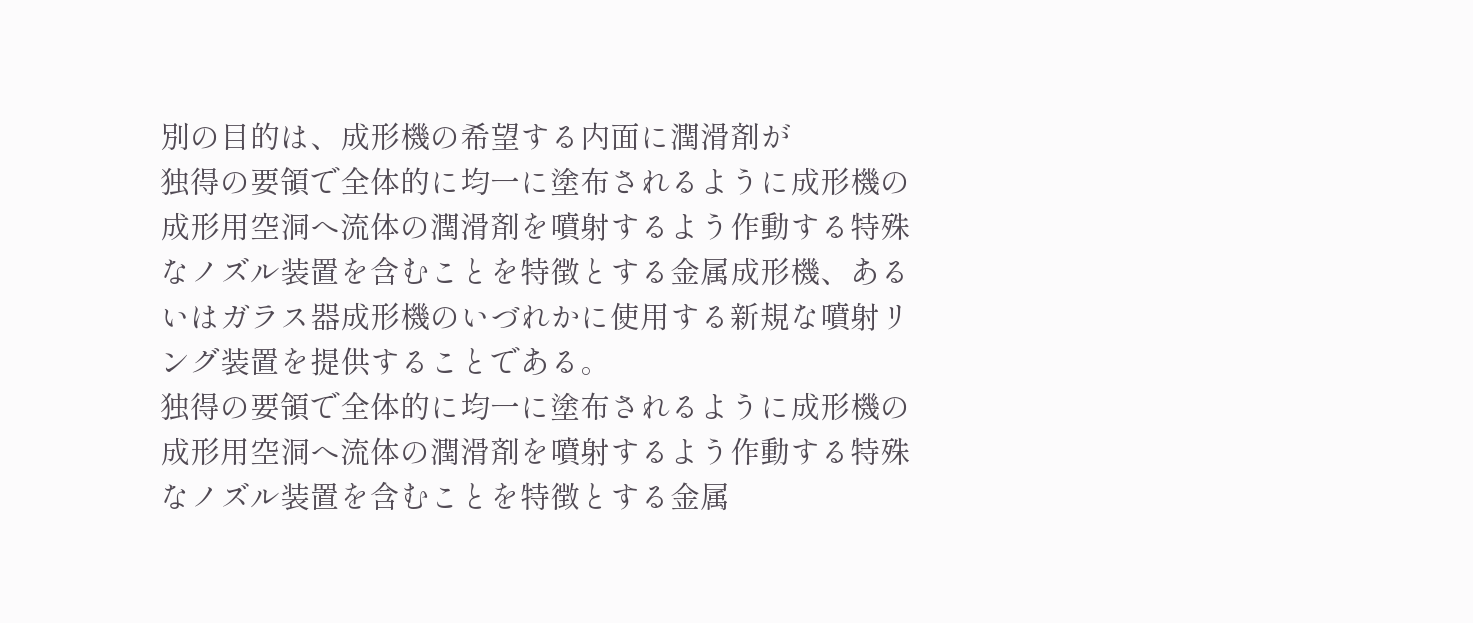別の目的は、成形機の希望する内面に潤滑剤が
独得の要領で全体的に均一に塗布されるように成形機の
成形用空洞へ流体の潤滑剤を噴射するよう作動する特殊
なノズル装置を含むことを特徴とする金属成形機、ある
いはガラス器成形機のいづれかに使用する新規な噴射リ
ング装置を提供することである。
独得の要領で全体的に均一に塗布されるように成形機の
成形用空洞へ流体の潤滑剤を噴射するよう作動する特殊
なノズル装置を含むことを特徴とする金属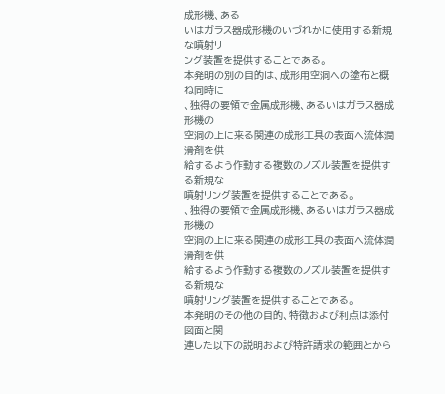成形機、ある
いはガラス器成形機のいづれかに使用する新規な噴射リ
ング装置を提供することである。
本発明の別の目的は、成形用空洞への塗布と概ね同時に
、独得の要領で金属成形機、あるいはガラス器成形機の
空洞の上に来る関連の成形工具の表面へ流体潤滑剤を供
給するよう作動する複数のノズル装置を提供する新規な
噴射リング装置を提供することである。
、独得の要領で金属成形機、あるいはガラス器成形機の
空洞の上に来る関連の成形工具の表面へ流体潤滑剤を供
給するよう作動する複数のノズル装置を提供する新規な
噴射リング装置を提供することである。
本発明のその他の目的、特徴および利点は添付図面と関
連した以下の説明および特許請求の範囲とから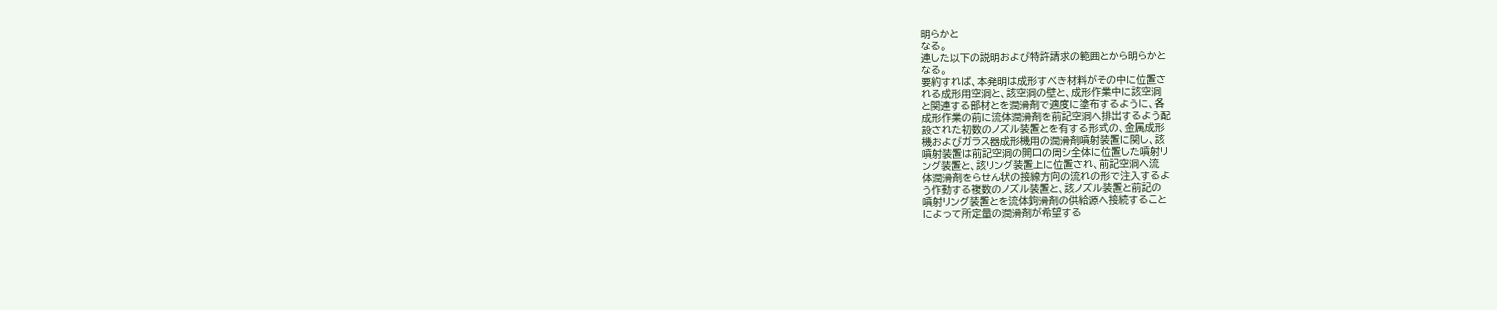明らかと
なる。
連した以下の説明および特許請求の範囲とから明らかと
なる。
要約すれば、本発明は成形すべき材料がその中に位置さ
れる成形用空洞と、該空洞の壁と、成形作業中に該空洞
と関連する部材とを潤滑剤で適度に塗布するように、各
成形作業の前に流体潤滑剤を前記空洞へ排出するよう配
設された初数のノズル装置とを有する形式の、金属成形
機およびガラス器成形機用の潤滑剤噴射装置に関し、該
噴射装置は前記空洞の開口の周シ全体に位置した噴射リ
ング装置と、該リング装置上に位置され、前記空洞へ流
体潤滑剤をらせん状の接線方向の流れの形で注入するよ
う作動する複数のノズル装置と、該ノズル装置と前記の
噴射リング装置とを流体鉤滑剤の供給源へ接続すること
によって所定量の潤滑剤が希望する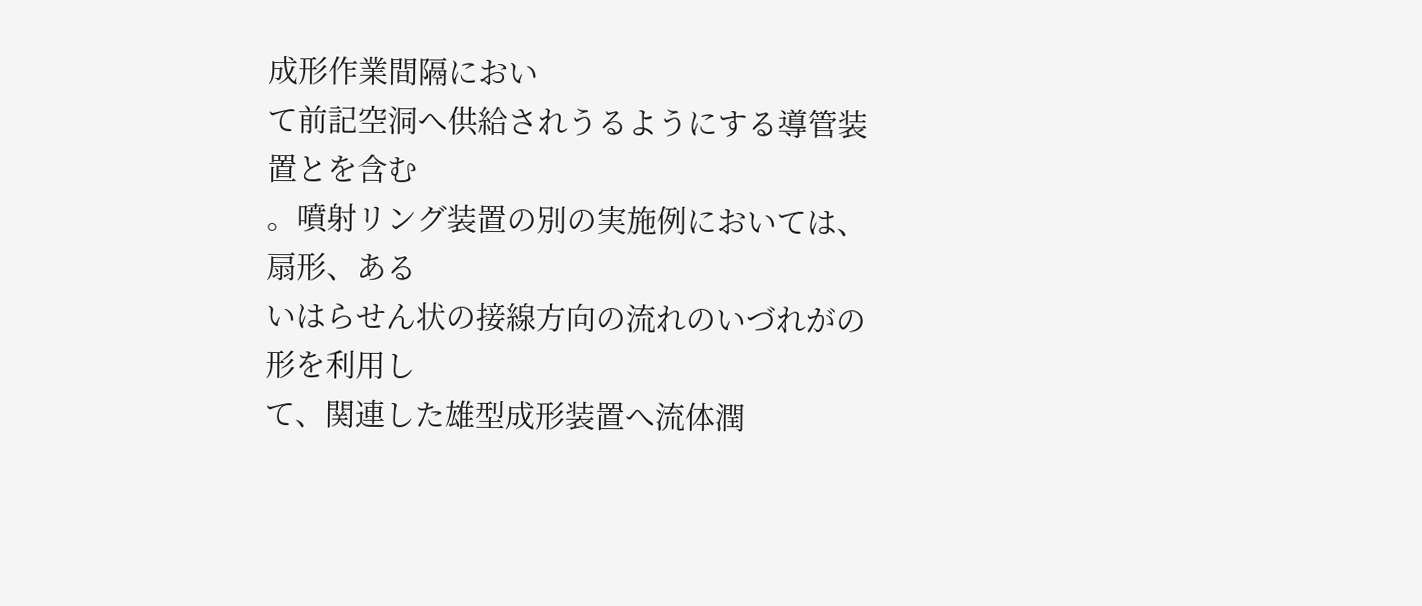成形作業間隔におい
て前記空洞へ供給されうるようにする導管装置とを含む
。噴射リング装置の別の実施例においては、扇形、ある
いはらせん状の接線方向の流れのいづれがの形を利用し
て、関連した雄型成形装置へ流体潤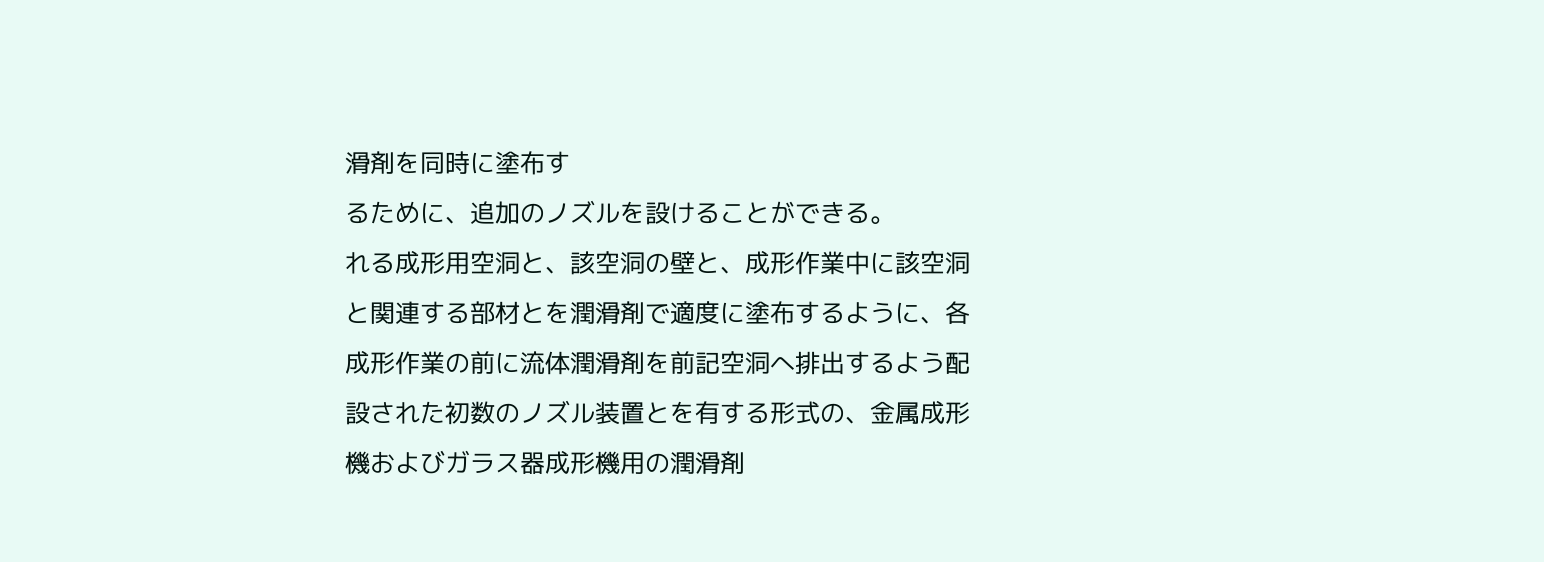滑剤を同時に塗布す
るために、追加のノズルを設けることができる。
れる成形用空洞と、該空洞の壁と、成形作業中に該空洞
と関連する部材とを潤滑剤で適度に塗布するように、各
成形作業の前に流体潤滑剤を前記空洞へ排出するよう配
設された初数のノズル装置とを有する形式の、金属成形
機およびガラス器成形機用の潤滑剤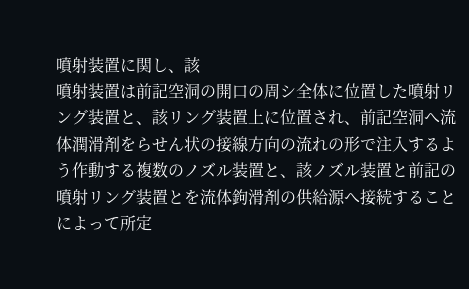噴射装置に関し、該
噴射装置は前記空洞の開口の周シ全体に位置した噴射リ
ング装置と、該リング装置上に位置され、前記空洞へ流
体潤滑剤をらせん状の接線方向の流れの形で注入するよ
う作動する複数のノズル装置と、該ノズル装置と前記の
噴射リング装置とを流体鉤滑剤の供給源へ接続すること
によって所定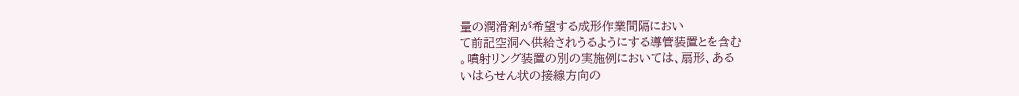量の潤滑剤が希望する成形作業間隔におい
て前記空洞へ供給されうるようにする導管装置とを含む
。噴射リング装置の別の実施例においては、扇形、ある
いはらせん状の接線方向の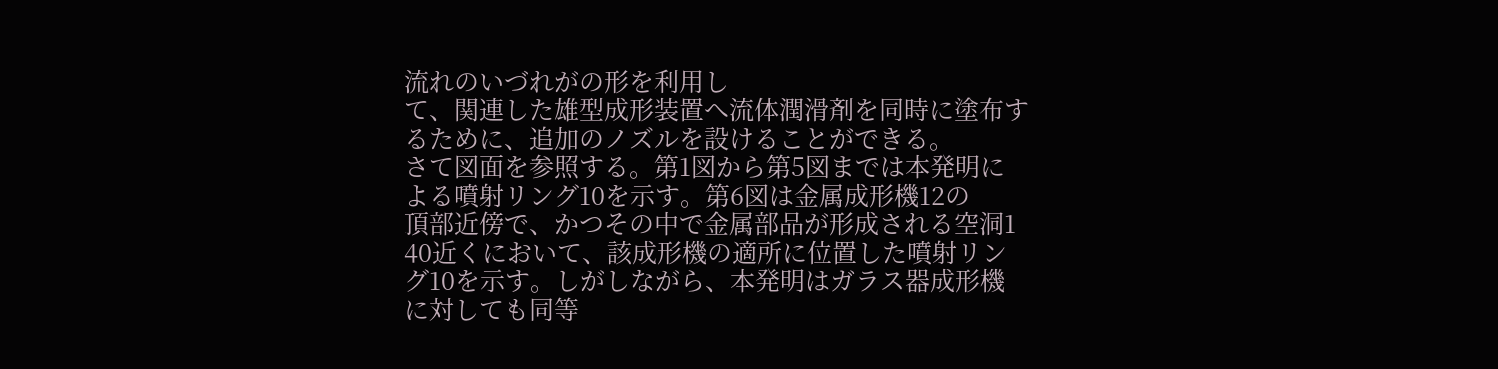流れのいづれがの形を利用し
て、関連した雄型成形装置へ流体潤滑剤を同時に塗布す
るために、追加のノズルを設けることができる。
さて図面を参照する。第1図から第5図までは本発明に
よる噴射リング10を示す。第6図は金属成形機12の
頂部近傍で、かつその中で金属部品が形成される空洞1
40近くにおいて、該成形機の適所に位置した噴射リン
グ10を示す。しがしながら、本発明はガラス器成形機
に対しても同等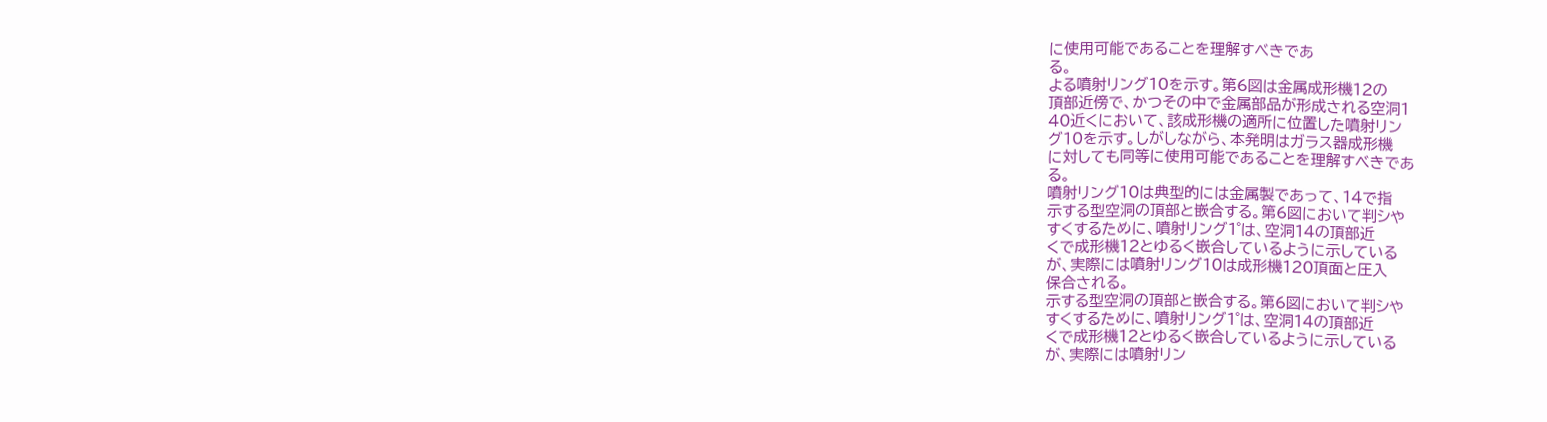に使用可能であることを理解すべきであ
る。
よる噴射リング10を示す。第6図は金属成形機12の
頂部近傍で、かつその中で金属部品が形成される空洞1
40近くにおいて、該成形機の適所に位置した噴射リン
グ10を示す。しがしながら、本発明はガラス器成形機
に対しても同等に使用可能であることを理解すべきであ
る。
噴射リング10は典型的には金属製であって、14で指
示する型空洞の頂部と嵌合する。第6図において判シや
すくするために、噴射リング1゜は、空洞14の頂部近
くで成形機12とゆるく嵌合しているように示している
が、実際には噴射リング10は成形機120頂面と圧入
保合される。
示する型空洞の頂部と嵌合する。第6図において判シや
すくするために、噴射リング1゜は、空洞14の頂部近
くで成形機12とゆるく嵌合しているように示している
が、実際には噴射リン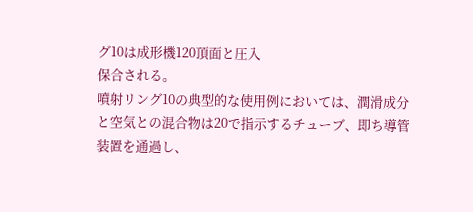グ10は成形機120頂面と圧入
保合される。
噴射リング10の典型的な使用例においては、潤滑成分
と空気との混合物は20で指示するチューブ、即ち導管
装置を通過し、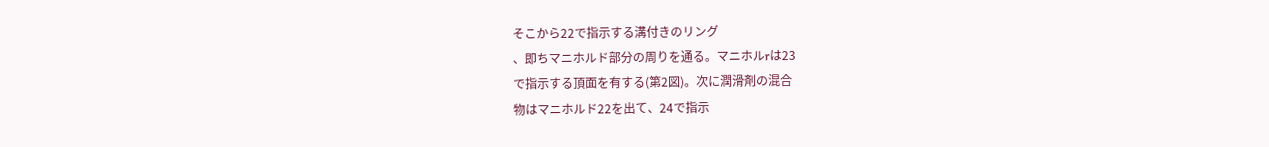そこから22で指示する溝付きのリング
、即ちマニホルド部分の周りを通る。マニホルrは23
で指示する頂面を有する(第2図)。次に潤滑剤の混合
物はマニホルド22を出て、24で指示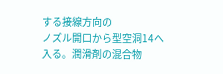する接線方向の
ノズル開口から型空洞14へ入る。潤滑剤の混合物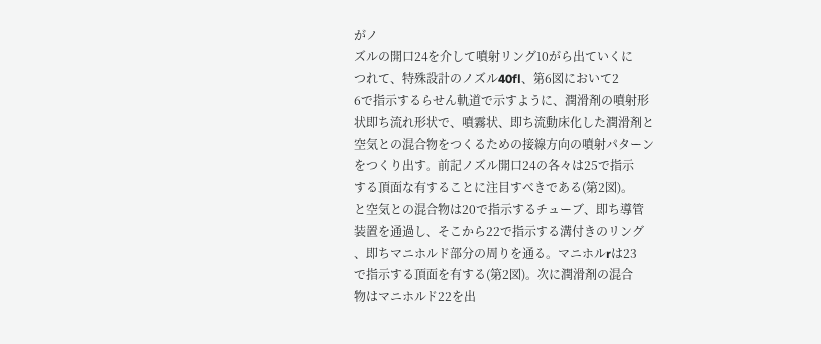がノ
ズルの開口24を介して噴射リング10がら出ていくに
つれて、特殊設計のノズル40fl、第6図において2
6で指示するらせん軌道で示すように、潤滑剤の噴射形
状即ち流れ形状で、噴霧状、即ち流動床化した潤滑剤と
空気との混合物をつくるための接線方向の噴射パターン
をつくり出す。前記ノズル開口24の各々は25で指示
する頂面な有することに注目すべきである(第2図)。
と空気との混合物は20で指示するチューブ、即ち導管
装置を通過し、そこから22で指示する溝付きのリング
、即ちマニホルド部分の周りを通る。マニホルrは23
で指示する頂面を有する(第2図)。次に潤滑剤の混合
物はマニホルド22を出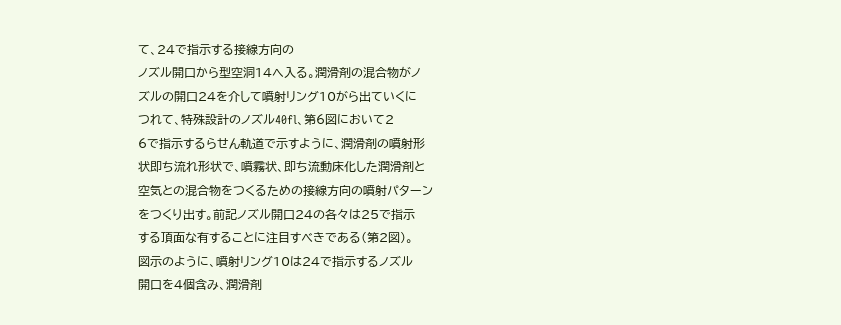て、24で指示する接線方向の
ノズル開口から型空洞14へ入る。潤滑剤の混合物がノ
ズルの開口24を介して噴射リング10がら出ていくに
つれて、特殊設計のノズル40fl、第6図において2
6で指示するらせん軌道で示すように、潤滑剤の噴射形
状即ち流れ形状で、噴霧状、即ち流動床化した潤滑剤と
空気との混合物をつくるための接線方向の噴射パターン
をつくり出す。前記ノズル開口24の各々は25で指示
する頂面な有することに注目すべきである(第2図)。
図示のように、噴射リング10は24で指示するノズル
開口を4個含み、潤滑剤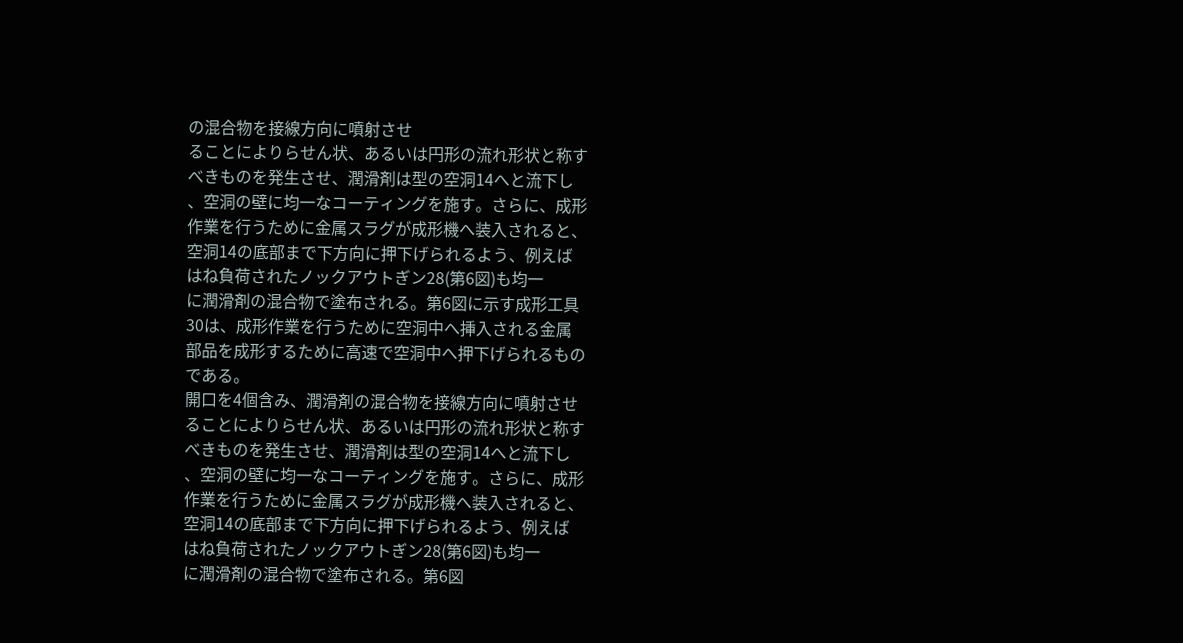の混合物を接線方向に噴射させ
ることによりらせん状、あるいは円形の流れ形状と称す
べきものを発生させ、潤滑剤は型の空洞14へと流下し
、空洞の壁に均一なコーティングを施す。さらに、成形
作業を行うために金属スラグが成形機へ装入されると、
空洞14の底部まで下方向に押下げられるよう、例えば
はね負荷されたノックアウトぎン28(第6図)も均一
に潤滑剤の混合物で塗布される。第6図に示す成形工具
30は、成形作業を行うために空洞中へ挿入される金属
部品を成形するために高速で空洞中へ押下げられるもの
である。
開口を4個含み、潤滑剤の混合物を接線方向に噴射させ
ることによりらせん状、あるいは円形の流れ形状と称す
べきものを発生させ、潤滑剤は型の空洞14へと流下し
、空洞の壁に均一なコーティングを施す。さらに、成形
作業を行うために金属スラグが成形機へ装入されると、
空洞14の底部まで下方向に押下げられるよう、例えば
はね負荷されたノックアウトぎン28(第6図)も均一
に潤滑剤の混合物で塗布される。第6図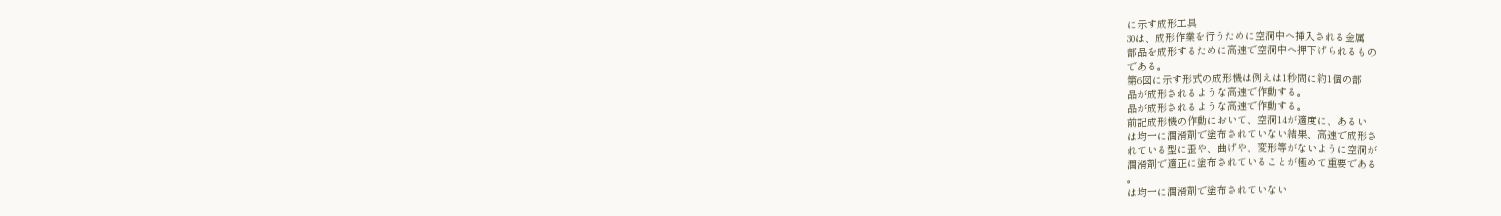に示す成形工具
30は、成形作業を行うために空洞中へ挿入される金属
部品を成形するために高速で空洞中へ押下げられるもの
である。
第6図に示す形式の成形機は例えは1秒間に約1個の部
品が成形されるような高速で作動する。
品が成形されるような高速で作動する。
前記成形機の作動において、空洞14が適度に、あるい
は均一に潤滑剤で塗布されていない結果、高速で成形さ
れている型に歪や、曲げや、変形等がないように空洞が
潤滑剤で適正に塗布されていることが極めて重要である
。
は均一に潤滑剤で塗布されていない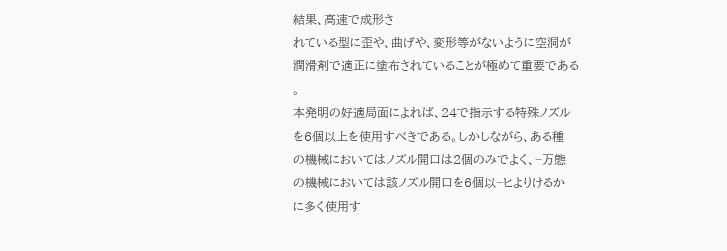結果、高速で成形さ
れている型に歪や、曲げや、変形等がないように空洞が
潤滑剤で適正に塗布されていることが極めて重要である
。
本発明の好適局面によれば、24で指示する特殊ノズル
を6個以上を使用すべきである。しかしながら、ある種
の機械においてはノズル開口は2個のみでよく、−万態
の機械においては該ノズル開口を6個以−ヒよりけるか
に多く使用す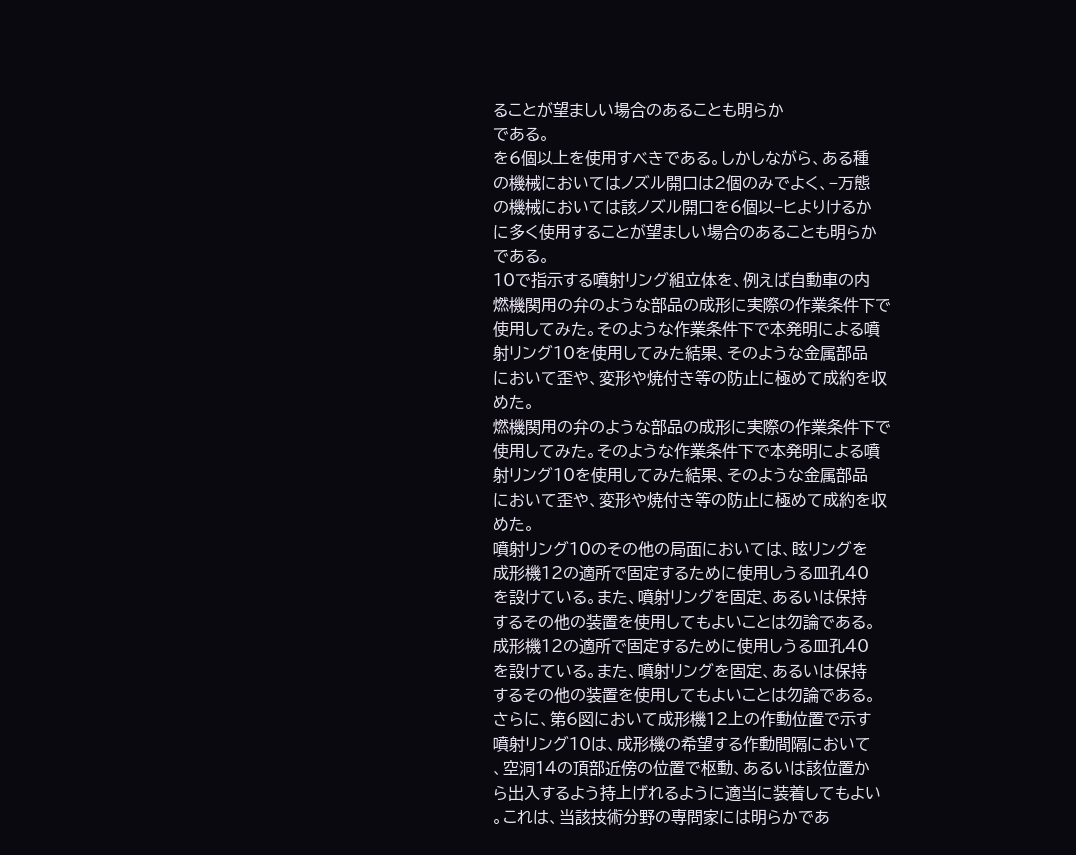ることが望ましい場合のあることも明らか
である。
を6個以上を使用すべきである。しかしながら、ある種
の機械においてはノズル開口は2個のみでよく、−万態
の機械においては該ノズル開口を6個以−ヒよりけるか
に多く使用することが望ましい場合のあることも明らか
である。
10で指示する噴射リング組立体を、例えば自動車の内
燃機関用の弁のような部品の成形に実際の作業条件下で
使用してみた。そのような作業条件下で本発明による噴
射リング10を使用してみた結果、そのような金属部品
において歪や、変形や焼付き等の防止に極めて成約を収
めた。
燃機関用の弁のような部品の成形に実際の作業条件下で
使用してみた。そのような作業条件下で本発明による噴
射リング10を使用してみた結果、そのような金属部品
において歪や、変形や焼付き等の防止に極めて成約を収
めた。
噴射リング10のその他の局面においては、眩リングを
成形機12の適所で固定するために使用しうる皿孔40
を設けている。また、噴射リングを固定、あるいは保持
するその他の装置を使用してもよいことは勿論である。
成形機12の適所で固定するために使用しうる皿孔40
を設けている。また、噴射リングを固定、あるいは保持
するその他の装置を使用してもよいことは勿論である。
さらに、第6図において成形機12上の作動位置で示す
噴射リング10は、成形機の希望する作動間隔において
、空洞14の頂部近傍の位置で枢動、あるいは該位置か
ら出入するよう持上げれるように適当に装着してもよい
。これは、当該技術分野の専問家には明らかであ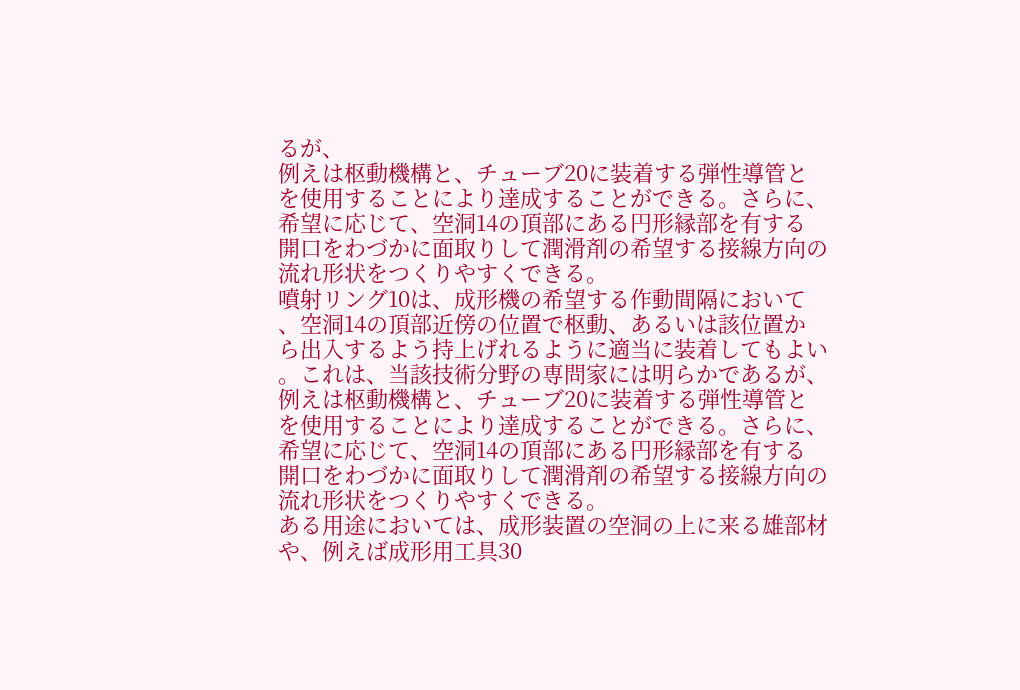るが、
例えは枢動機構と、チューブ20に装着する弾性導管と
を使用することにより達成することができる。さらに、
希望に応じて、空洞14の頂部にある円形縁部を有する
開口をわづかに面取りして潤滑剤の希望する接線方向の
流れ形状をつくりやすくできる。
噴射リング10は、成形機の希望する作動間隔において
、空洞14の頂部近傍の位置で枢動、あるいは該位置か
ら出入するよう持上げれるように適当に装着してもよい
。これは、当該技術分野の専問家には明らかであるが、
例えは枢動機構と、チューブ20に装着する弾性導管と
を使用することにより達成することができる。さらに、
希望に応じて、空洞14の頂部にある円形縁部を有する
開口をわづかに面取りして潤滑剤の希望する接線方向の
流れ形状をつくりやすくできる。
ある用途においては、成形装置の空洞の上に来る雄部材
や、例えば成形用工具30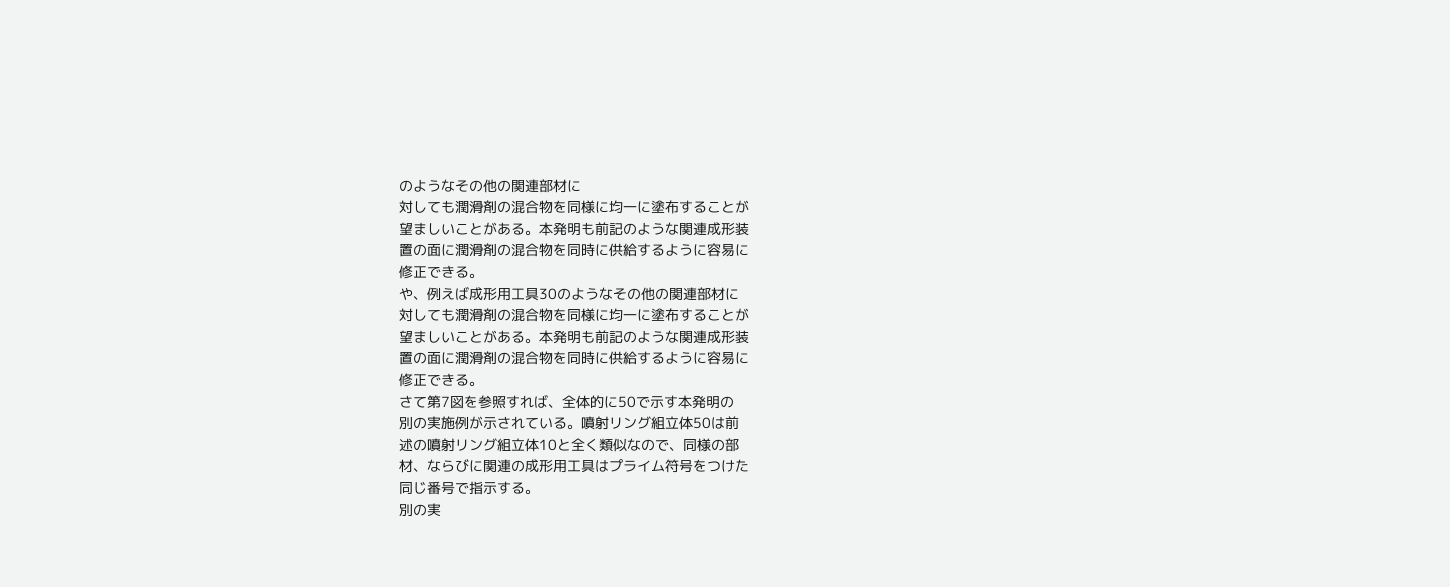のようなその他の関連部材に
対しても潤滑剤の混合物を同様に均一に塗布することが
望ましいことがある。本発明も前記のような関連成形装
置の面に潤滑剤の混合物を同時に供給するように容易に
修正できる。
や、例えば成形用工具30のようなその他の関連部材に
対しても潤滑剤の混合物を同様に均一に塗布することが
望ましいことがある。本発明も前記のような関連成形装
置の面に潤滑剤の混合物を同時に供給するように容易に
修正できる。
さて第7図を参照すれば、全体的に50で示す本発明の
別の実施例が示されている。噴射リング組立体50は前
述の噴射リング組立体10と全く類似なので、同様の部
材、ならびに関連の成形用工具はプライム符号をつけた
同じ番号で指示する。
別の実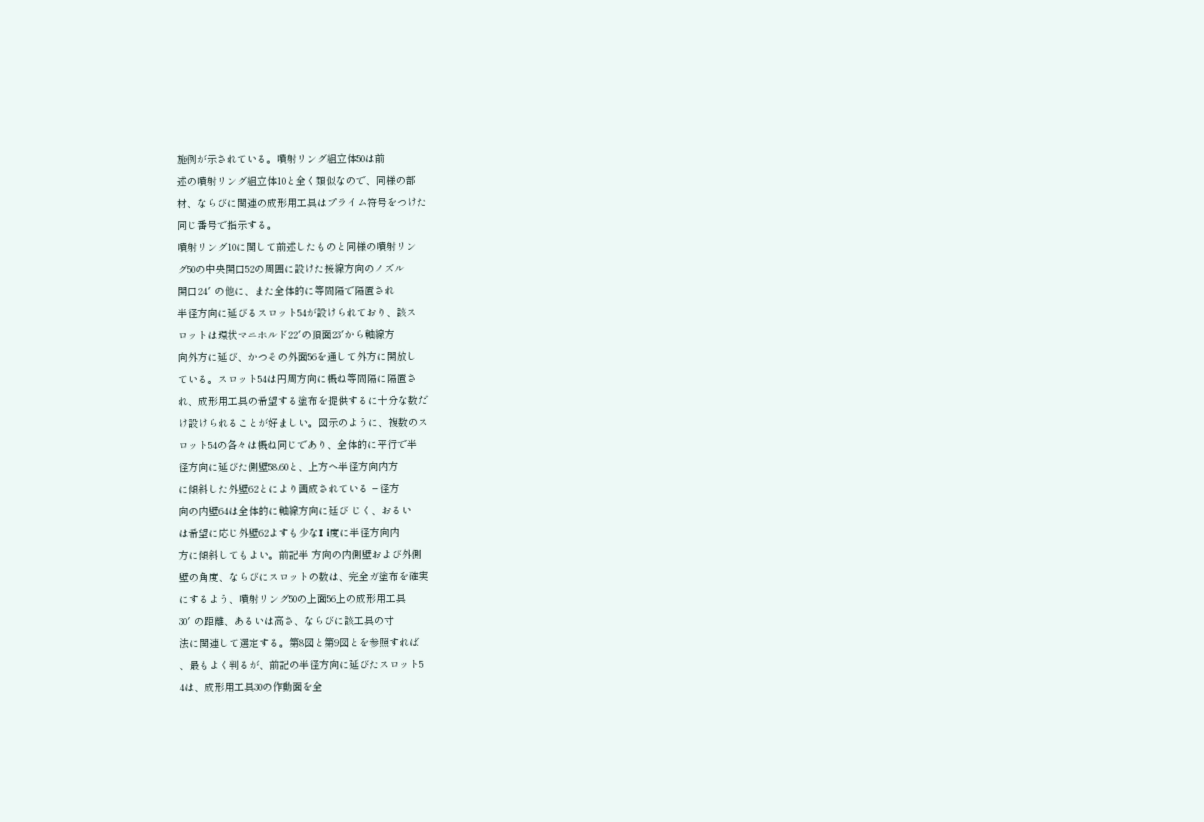施例が示されている。噴射リング組立体50は前
述の噴射リング組立体10と全く類似なので、同様の部
材、ならびに関連の成形用工具はプライム符号をつけた
同じ番号で指示する。
噴射リング10に関して前述したものと同様の噴射リン
グ50の中央開口52の周囲に設けた接線方向のノズル
開口24′ の他に、また全体的に等間隔で隔置され
半径方向に延びるスロット54が設けられており、該ス
ロットは環状マニホルド22′の頂面23′から軸線方
向外方に延び、かつその外面56を通して外方に開放し
ている。スロット54は円周方向に概ね等間隔に隔置さ
れ、成形用工具の希望する塗布を提供するに十分な数だ
け設けられることが好ましい。図示のように、複数のス
ロット54の各々は概ね同じであり、全体的に平行で半
径方向に延びた側壁58.60と、上方へ半径方向内方
に傾斜した外壁62とにより画成されている −径方
向の内壁64は全体的に軸線方向に廷び じく、おるい
は希望に応じ外壁62よすも少なI i度に半径方向内
方に傾斜してもよい。前記半 方向の内側壁および外側
壁の角度、ならびにスロットの数は、完全ガ塗布を確実
にするよう、噴射リング50の上面56上の成形用工具
30′ の距離、あるいは高さ、ならびに該工具の寸
法に関連して選定する。第8図と第9図とを参照すれば
、最もよく判るが、前記の半径方向に延びたスロット5
4は、成形用工具30の作動面を全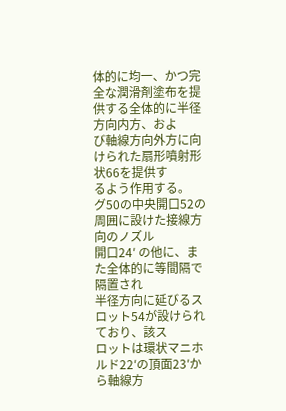体的に均一、かつ完
全な潤滑剤塗布を提供する全体的に半径方向内方、およ
び軸線方向外方に向けられた扇形噴射形状66を提供す
るよう作用する。
グ50の中央開口52の周囲に設けた接線方向のノズル
開口24′ の他に、また全体的に等間隔で隔置され
半径方向に延びるスロット54が設けられており、該ス
ロットは環状マニホルド22′の頂面23′から軸線方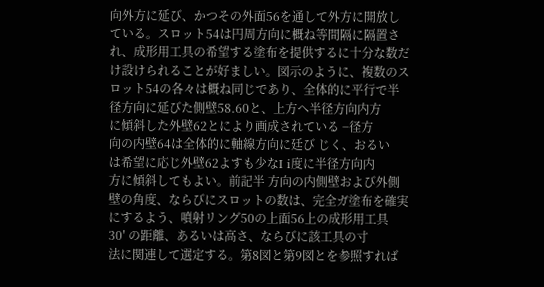向外方に延び、かつその外面56を通して外方に開放し
ている。スロット54は円周方向に概ね等間隔に隔置さ
れ、成形用工具の希望する塗布を提供するに十分な数だ
け設けられることが好ましい。図示のように、複数のス
ロット54の各々は概ね同じであり、全体的に平行で半
径方向に延びた側壁58.60と、上方へ半径方向内方
に傾斜した外壁62とにより画成されている −径方
向の内壁64は全体的に軸線方向に廷び じく、おるい
は希望に応じ外壁62よすも少なI i度に半径方向内
方に傾斜してもよい。前記半 方向の内側壁および外側
壁の角度、ならびにスロットの数は、完全ガ塗布を確実
にするよう、噴射リング50の上面56上の成形用工具
30′ の距離、あるいは高さ、ならびに該工具の寸
法に関連して選定する。第8図と第9図とを参照すれば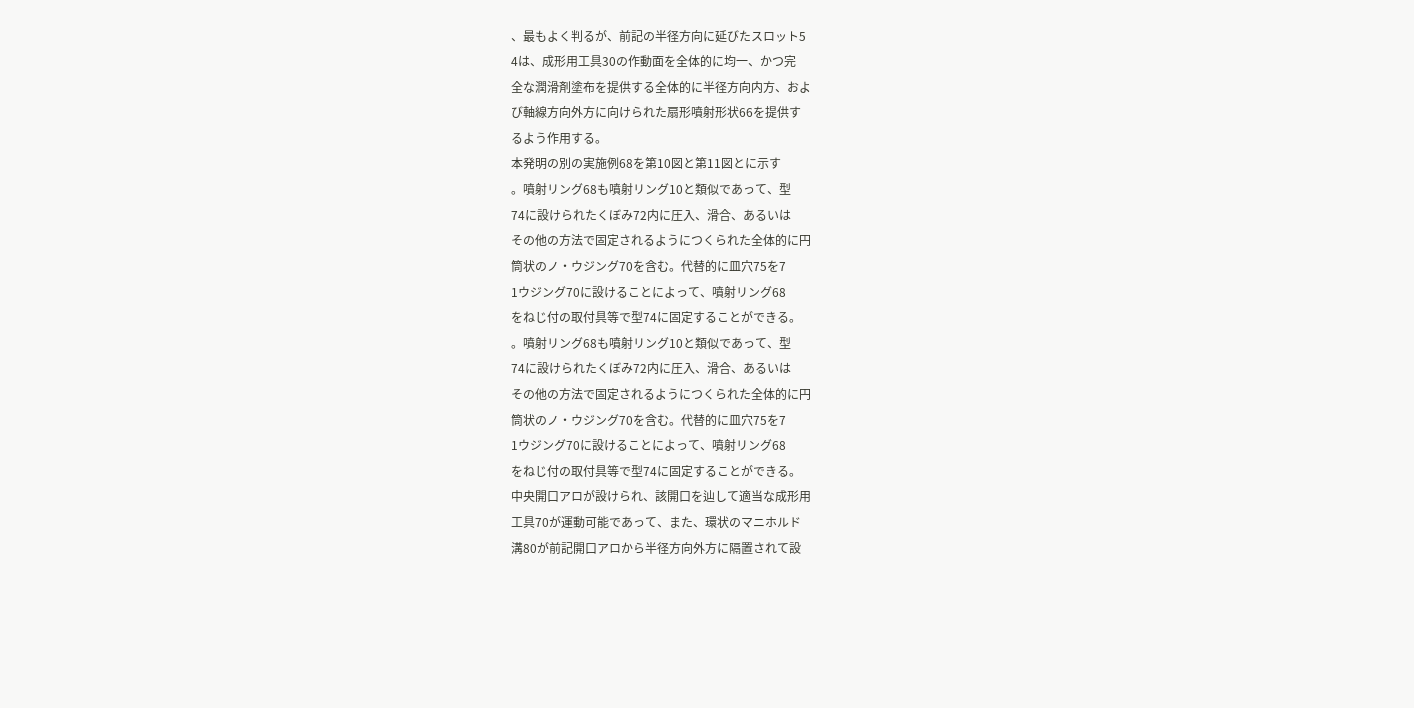、最もよく判るが、前記の半径方向に延びたスロット5
4は、成形用工具30の作動面を全体的に均一、かつ完
全な潤滑剤塗布を提供する全体的に半径方向内方、およ
び軸線方向外方に向けられた扇形噴射形状66を提供す
るよう作用する。
本発明の別の実施例68を第10図と第11図とに示す
。噴射リング68も噴射リング10と類似であって、型
74に設けられたくぼみ72内に圧入、滑合、あるいは
その他の方法で固定されるようにつくられた全体的に円
筒状のノ・ウジング70を含む。代替的に皿穴75を7
1ウジング70に設けることによって、噴射リング68
をねじ付の取付具等で型74に固定することができる。
。噴射リング68も噴射リング10と類似であって、型
74に設けられたくぼみ72内に圧入、滑合、あるいは
その他の方法で固定されるようにつくられた全体的に円
筒状のノ・ウジング70を含む。代替的に皿穴75を7
1ウジング70に設けることによって、噴射リング68
をねじ付の取付具等で型74に固定することができる。
中央開口アロが設けられ、該開口を辿して適当な成形用
工具70が運動可能であって、また、環状のマニホルド
溝80が前記開口アロから半径方向外方に隔置されて設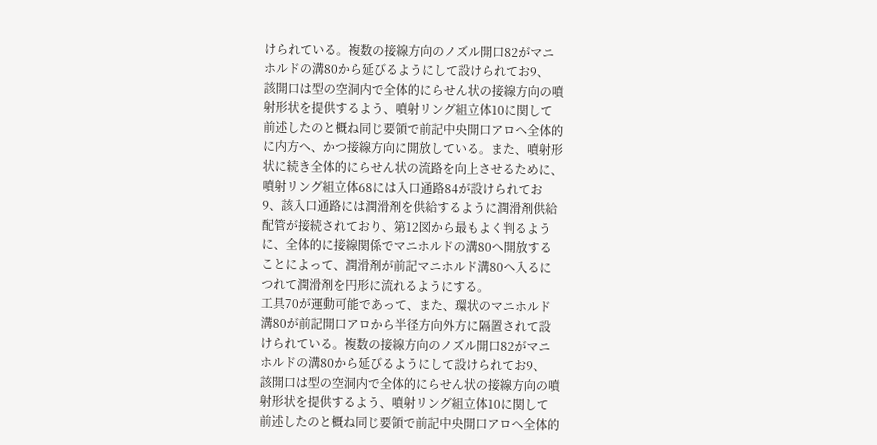けられている。複数の接線方向のノズル開口82がマニ
ホルドの溝80から延びるようにして設けられてお9、
該開口は型の空洞内で全体的にらせん状の接線方向の噴
射形状を提供するよう、噴射リング組立体10に関して
前述したのと概ね同じ要領で前記中央開口アロへ全体的
に内方へ、かつ接線方向に開放している。また、噴射形
状に続き全体的にらせん状の流路を向上させるために、
噴射リング組立体68には入口通路84が設けられてお
9、該入口通路には潤滑剤を供給するように潤滑剤供給
配管が接続されており、第12図から最もよく判るよう
に、全体的に接線関係でマニホルドの溝80へ開放する
ことによって、潤滑剤が前記マニホルド溝80へ入るに
つれて潤滑剤を円形に流れるようにする。
工具70が運動可能であって、また、環状のマニホルド
溝80が前記開口アロから半径方向外方に隔置されて設
けられている。複数の接線方向のノズル開口82がマニ
ホルドの溝80から延びるようにして設けられてお9、
該開口は型の空洞内で全体的にらせん状の接線方向の噴
射形状を提供するよう、噴射リング組立体10に関して
前述したのと概ね同じ要領で前記中央開口アロへ全体的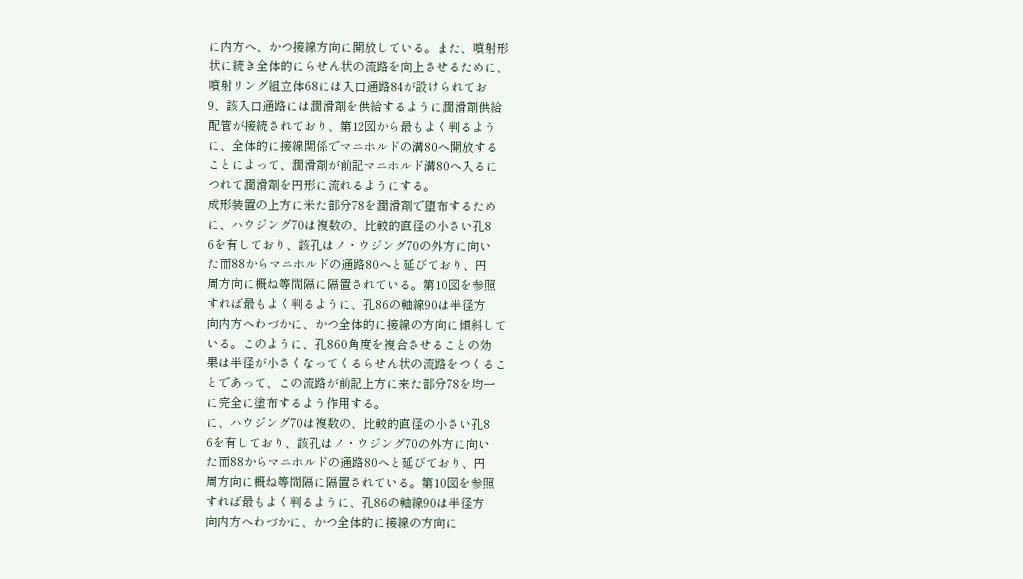に内方へ、かつ接線方向に開放している。また、噴射形
状に続き全体的にらせん状の流路を向上させるために、
噴射リング組立体68には入口通路84が設けられてお
9、該入口通路には潤滑剤を供給するように潤滑剤供給
配管が接続されており、第12図から最もよく判るよう
に、全体的に接線関係でマニホルドの溝80へ開放する
ことによって、潤滑剤が前記マニホルド溝80へ入るに
つれて潤滑剤を円形に流れるようにする。
成形装置の上方に米た部分78を潤滑剤で堕布するため
に、ハウジング70は複数の、比較的直径の小さい孔8
6を有しており、該孔はノ・ウジング70の外方に向い
た而88からマニホルドの通路80へと延びており、円
周方向に概ね等間隔に隔置されている。第10図を参照
すれば最もよく判るように、孔86の軸線90は半径方
向内方へわづかに、かつ全体的に接線の方向に傾斜して
いる。このように、孔860角度を複合させることの効
果は半径が小さくなってくるらせん状の流路をつくるこ
とであって、この流路が前記上方に来た部分78を均一
に完全に塗布するよう作用する。
に、ハウジング70は複数の、比較的直径の小さい孔8
6を有しており、該孔はノ・ウジング70の外方に向い
た而88からマニホルドの通路80へと延びており、円
周方向に概ね等間隔に隔置されている。第10図を参照
すれば最もよく判るように、孔86の軸線90は半径方
向内方へわづかに、かつ全体的に接線の方向に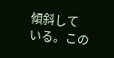傾斜して
いる。この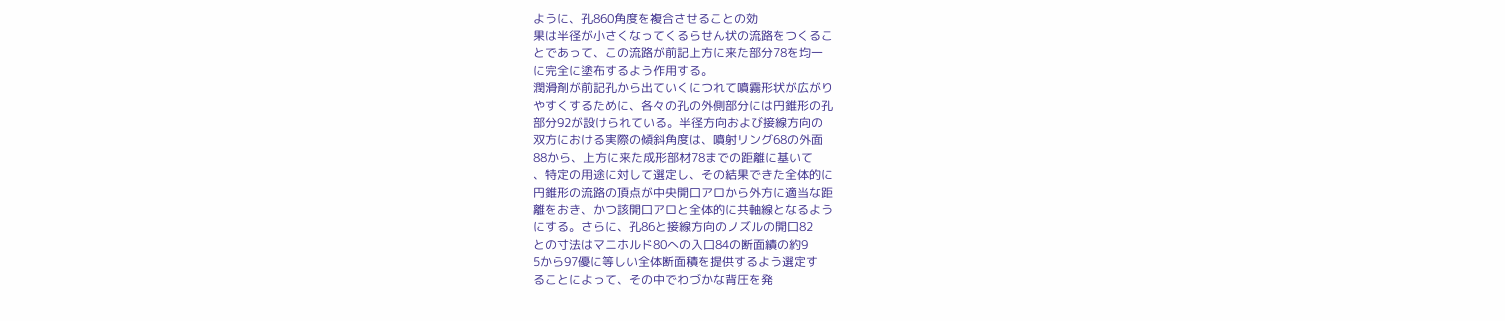ように、孔860角度を複合させることの効
果は半径が小さくなってくるらせん状の流路をつくるこ
とであって、この流路が前記上方に来た部分78を均一
に完全に塗布するよう作用する。
潤滑剤が前記孔から出ていくにつれて噴霧形状が広がり
やすくするために、各々の孔の外側部分には円錐形の孔
部分92が設けられている。半径方向および接線方向の
双方における実際の傾斜角度は、噴射リング68の外面
88から、上方に来た成形部材78までの距離に基いて
、特定の用途に対して選定し、その結果できた全体的に
円錐形の流路の頂点が中央開口アロから外方に適当な距
離をおき、かつ該開口アロと全体的に共軸線となるよう
にする。さらに、孔86と接線方向のノズルの開口82
との寸法はマニホルド80への入口84の断面績の約9
5から97優に等しい全体断面積を提供するよう選定す
ることによって、その中でわづかな背圧を発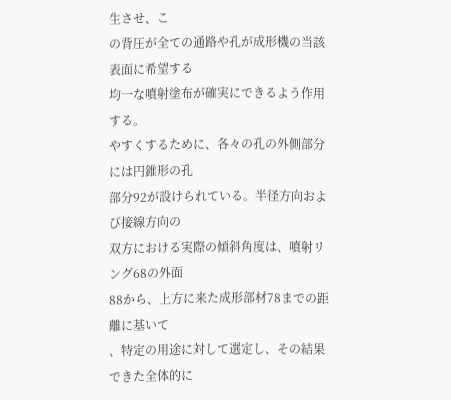生させ、こ
の背圧が全ての通路や孔が成形機の当該表面に希望する
均一な噴射塗布が確実にできるよう作用する。
やすくするために、各々の孔の外側部分には円錐形の孔
部分92が設けられている。半径方向および接線方向の
双方における実際の傾斜角度は、噴射リング68の外面
88から、上方に来た成形部材78までの距離に基いて
、特定の用途に対して選定し、その結果できた全体的に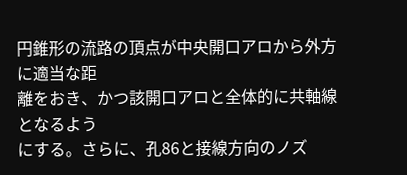円錐形の流路の頂点が中央開口アロから外方に適当な距
離をおき、かつ該開口アロと全体的に共軸線となるよう
にする。さらに、孔86と接線方向のノズ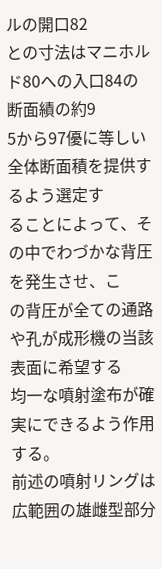ルの開口82
との寸法はマニホルド80への入口84の断面績の約9
5から97優に等しい全体断面積を提供するよう選定す
ることによって、その中でわづかな背圧を発生させ、こ
の背圧が全ての通路や孔が成形機の当該表面に希望する
均一な噴射塗布が確実にできるよう作用する。
前述の噴射リングは広範囲の雄雌型部分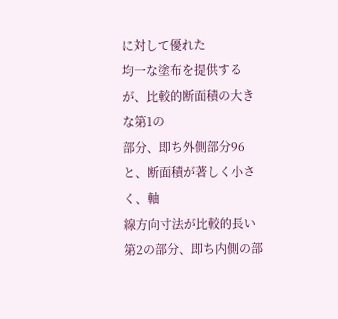に対して優れた
均一な塗布を提供するが、比較的断面積の大きな第1の
部分、即ち外側部分96と、断面積が著しく小さく、軸
線方向寸法が比較的長い第2の部分、即ち内側の部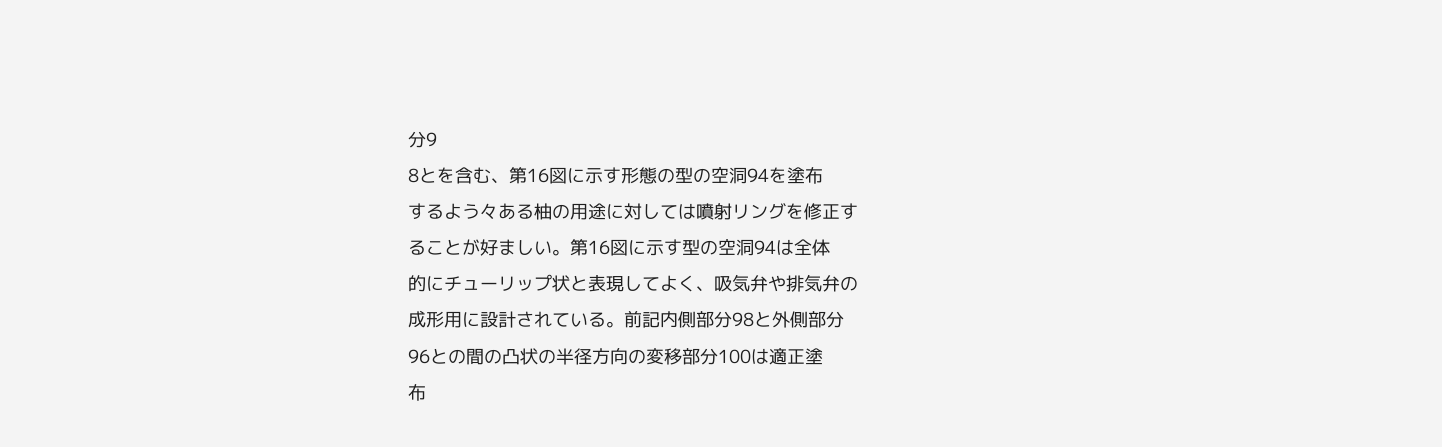分9
8とを含む、第16図に示す形態の型の空洞94を塗布
するよう々ある柚の用途に対しては噴射リングを修正す
ることが好ましい。第16図に示す型の空洞94は全体
的にチューリップ状と表現してよく、吸気弁や排気弁の
成形用に設計されている。前記内側部分98と外側部分
96との間の凸状の半径方向の変移部分100は適正塗
布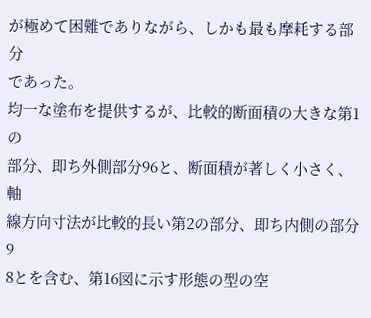が極めて困難でありながら、しかも最も摩耗する部分
であった。
均一な塗布を提供するが、比較的断面積の大きな第1の
部分、即ち外側部分96と、断面積が著しく小さく、軸
線方向寸法が比較的長い第2の部分、即ち内側の部分9
8とを含む、第16図に示す形態の型の空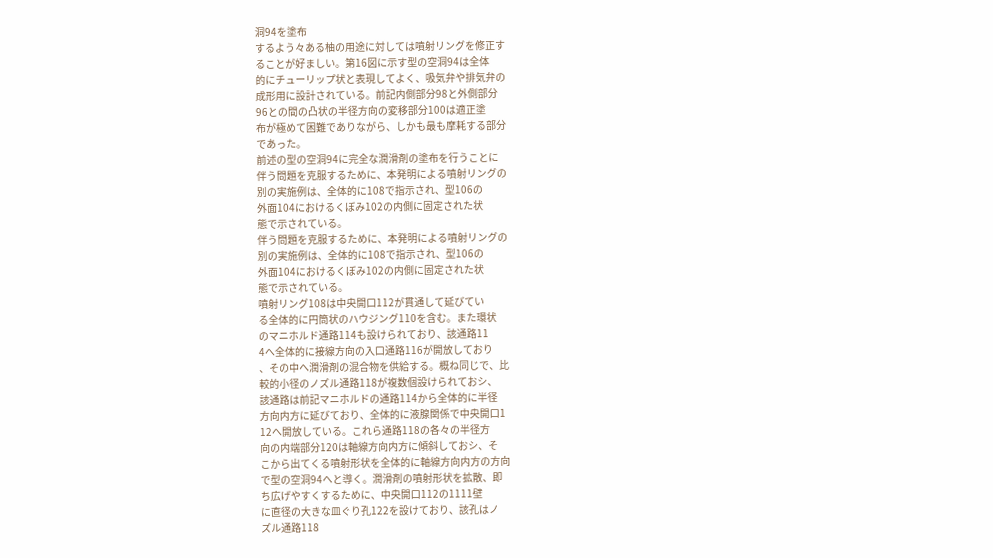洞94を塗布
するよう々ある柚の用途に対しては噴射リングを修正す
ることが好ましい。第16図に示す型の空洞94は全体
的にチューリップ状と表現してよく、吸気弁や排気弁の
成形用に設計されている。前記内側部分98と外側部分
96との間の凸状の半径方向の変移部分100は適正塗
布が極めて困難でありながら、しかも最も摩耗する部分
であった。
前述の型の空洞94に完全な潤滑剤の塗布を行うことに
伴う問題を克服するために、本発明による噴射リングの
別の実施例は、全体的に108で指示され、型106の
外面104におけるくぼみ102の内側に固定された状
態で示されている。
伴う問題を克服するために、本発明による噴射リングの
別の実施例は、全体的に108で指示され、型106の
外面104におけるくぼみ102の内側に固定された状
態で示されている。
噴射リング108は中央開口112が貫通して延びてい
る全体的に円筒状のハウジング110を含む。また環状
のマニホルド通路114も設けられており、該通路11
4へ全体的に接線方向の入口通路116が開放しており
、その中へ潤滑剤の混合物を供給する。概ね同じで、比
較的小径のノズル通路118が複数個設けられておシ、
該通路は前記マニホルドの通路114から全体的に半径
方向内方に延びており、全体的に液腺関係で中央開口1
12へ開放している。これら通路118の各々の半径方
向の内端部分120は軸線方向内方に傾斜しておシ、そ
こから出てくる噴射形状を全体的に軸線方向内方の方向
で型の空洞94へと導く。潤滑剤の噴射形状を拡散、即
ち広げやすくするために、中央開口112の1111壁
に直径の大きな皿ぐり孔122を設けており、該孔はノ
ズル通路118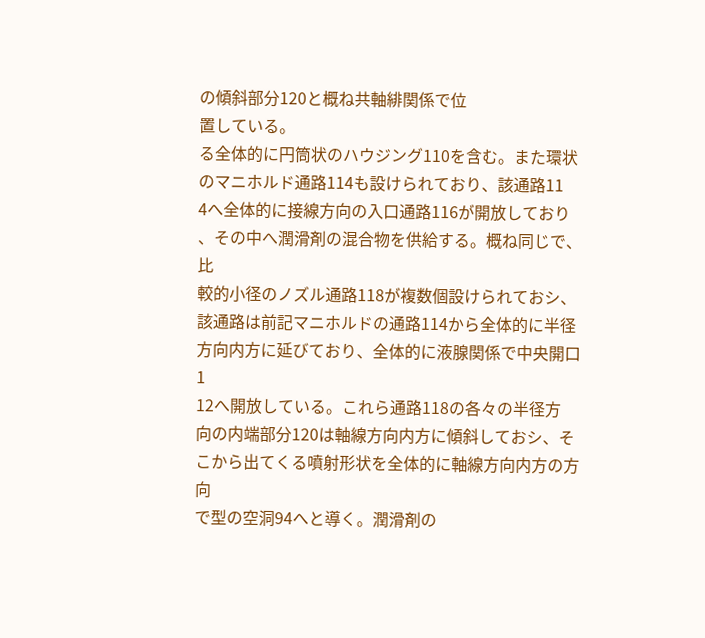の傾斜部分120と概ね共軸緋関係で位
置している。
る全体的に円筒状のハウジング110を含む。また環状
のマニホルド通路114も設けられており、該通路11
4へ全体的に接線方向の入口通路116が開放しており
、その中へ潤滑剤の混合物を供給する。概ね同じで、比
較的小径のノズル通路118が複数個設けられておシ、
該通路は前記マニホルドの通路114から全体的に半径
方向内方に延びており、全体的に液腺関係で中央開口1
12へ開放している。これら通路118の各々の半径方
向の内端部分120は軸線方向内方に傾斜しておシ、そ
こから出てくる噴射形状を全体的に軸線方向内方の方向
で型の空洞94へと導く。潤滑剤の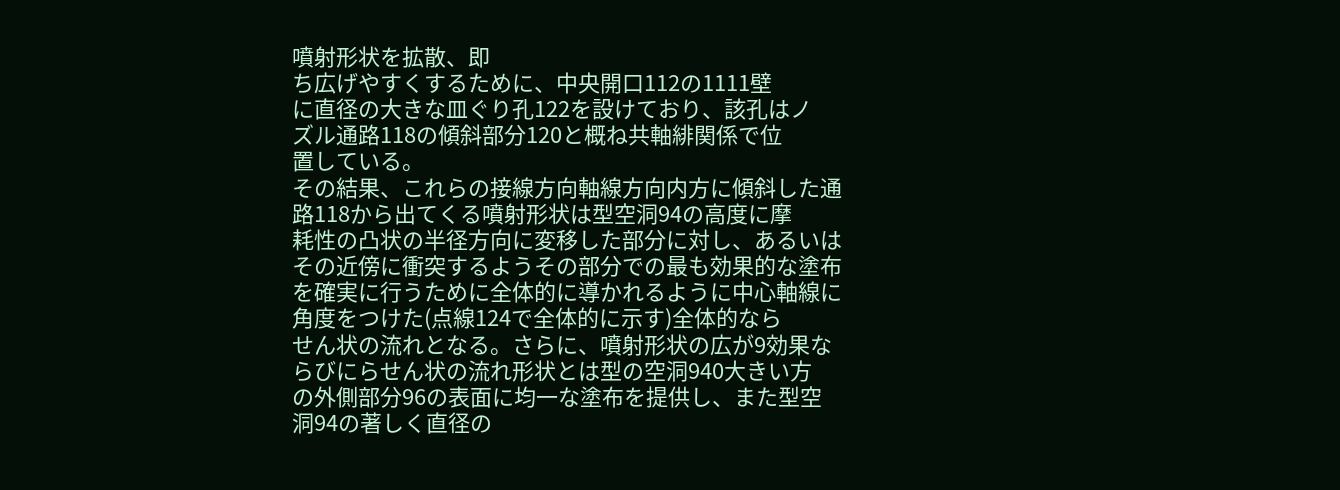噴射形状を拡散、即
ち広げやすくするために、中央開口112の1111壁
に直径の大きな皿ぐり孔122を設けており、該孔はノ
ズル通路118の傾斜部分120と概ね共軸緋関係で位
置している。
その結果、これらの接線方向軸線方向内方に傾斜した通
路118から出てくる噴射形状は型空洞94の高度に摩
耗性の凸状の半径方向に変移した部分に対し、あるいは
その近傍に衝突するようその部分での最も効果的な塗布
を確実に行うために全体的に導かれるように中心軸線に
角度をつけた(点線124で全体的に示す)全体的なら
せん状の流れとなる。さらに、噴射形状の広が9効果な
らびにらせん状の流れ形状とは型の空洞940大きい方
の外側部分96の表面に均一な塗布を提供し、また型空
洞94の著しく直径の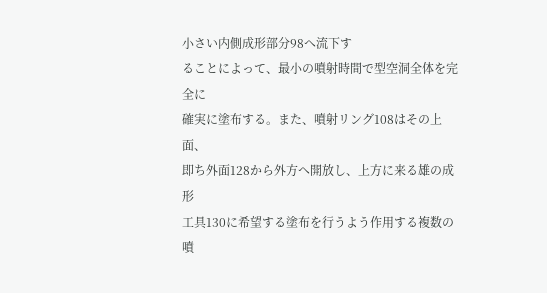小さい内側成形部分98へ流下す
ることによって、最小の噴射時間で型空洞全体を完全に
確実に塗布する。また、噴射リング108はその上面、
即ち外面128から外方へ開放し、上方に来る雄の成形
工具130に希望する塗布を行うよう作用する複数の噴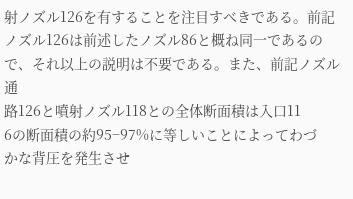射ノズル126を有することを注目すべきである。前記
ノズル126は前述したノズル86と概ね同一であるの
で、それ以上の説明は不要である。また、前記ノズル通
路126と噴射ノズル118との全体断面積は入口11
6の断面積の約95−97%に等しいことによってわづ
かな背圧を発生させ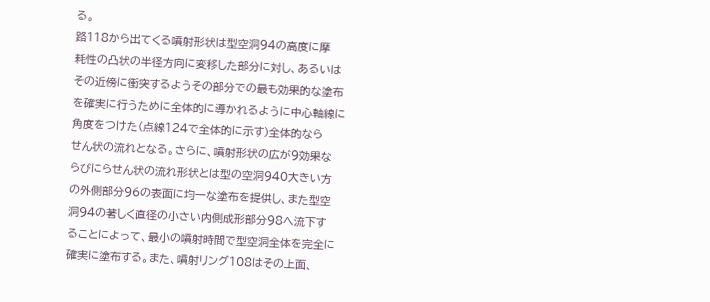る。
路118から出てくる噴射形状は型空洞94の高度に摩
耗性の凸状の半径方向に変移した部分に対し、あるいは
その近傍に衝突するようその部分での最も効果的な塗布
を確実に行うために全体的に導かれるように中心軸線に
角度をつけた(点線124で全体的に示す)全体的なら
せん状の流れとなる。さらに、噴射形状の広が9効果な
らびにらせん状の流れ形状とは型の空洞940大きい方
の外側部分96の表面に均一な塗布を提供し、また型空
洞94の著しく直径の小さい内側成形部分98へ流下す
ることによって、最小の噴射時間で型空洞全体を完全に
確実に塗布する。また、噴射リング108はその上面、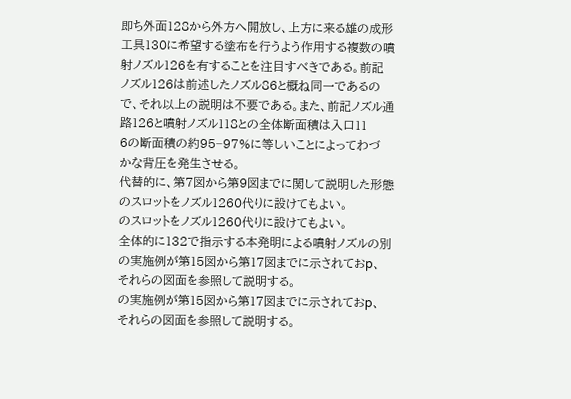即ち外面128から外方へ開放し、上方に来る雄の成形
工具130に希望する塗布を行うよう作用する複数の噴
射ノズル126を有することを注目すべきである。前記
ノズル126は前述したノズル86と概ね同一であるの
で、それ以上の説明は不要である。また、前記ノズル通
路126と噴射ノズル118との全体断面積は入口11
6の断面積の約95−97%に等しいことによってわづ
かな背圧を発生させる。
代替的に、第7図から第9図までに関して説明した形態
のスロットをノズル1260代りに設けてもよい。
のスロットをノズル1260代りに設けてもよい。
全体的に132で指示する本発明による噴射ノズルの別
の実施例が第15図から第17図までに示されておp、
それらの図面を参照して説明する。
の実施例が第15図から第17図までに示されておp、
それらの図面を参照して説明する。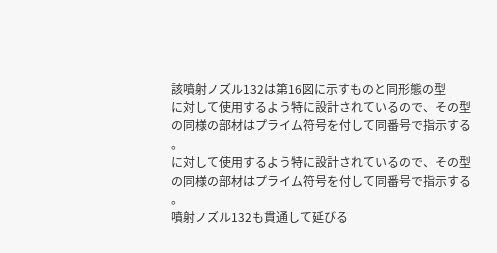該噴射ノズル132は第16図に示すものと同形態の型
に対して使用するよう特に設計されているので、その型
の同様の部材はプライム符号を付して同番号で指示する
。
に対して使用するよう特に設計されているので、その型
の同様の部材はプライム符号を付して同番号で指示する
。
噴射ノズル132も貫通して延びる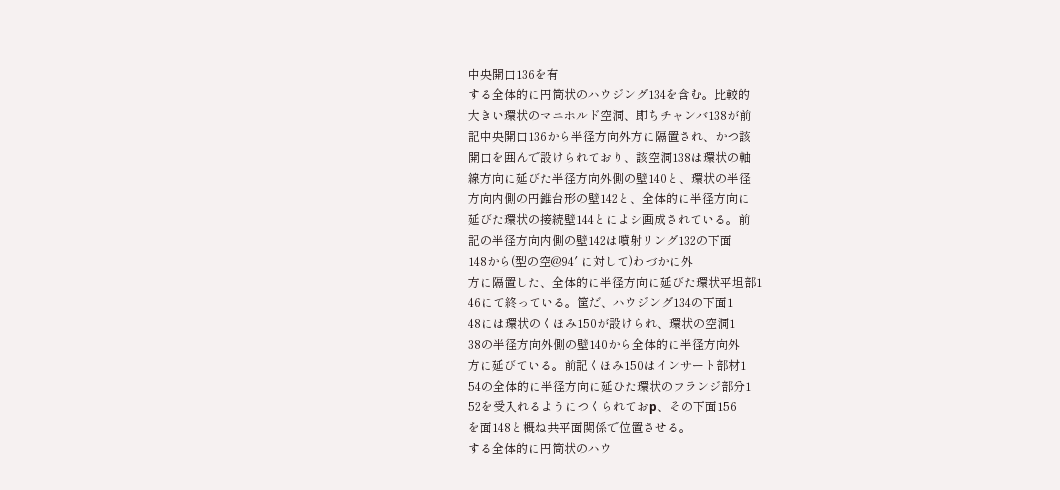中央開口136を有
する全体的に円筒状のハウジング134を含む。比較的
大きい環状のマニホルド空洞、即ちチャンバ138が前
記中央開口136から半径方向外方に隔置され、かつ該
開口を囲んで設けられており、該空洞138は環状の軸
線方向に延びた半径方向外側の壁140と、環状の半径
方向内側の円錐台形の壁142と、全体的に半径方向に
延びた環状の接続壁144とによシ画成されている。前
記の半径方向内側の壁142は噴射リング132の下面
148から(型の空@94′ に対して)わづかに外
方に隔置した、全体的に半径方向に延びた環状平坦部1
46にて終っている。筐だ、ハウジング134の下面1
48には環状のくほみ150が設けられ、環状の空洞1
38の半径方向外側の壁140から全体的に半径方向外
方に延びている。前記くほみ150はインサート部材1
54の全体的に半径方向に延ひた環状のフランジ部分1
52を受入れるようにつくられておp、その下面156
を面148と概ね共平面関係で位置させる。
する全体的に円筒状のハウ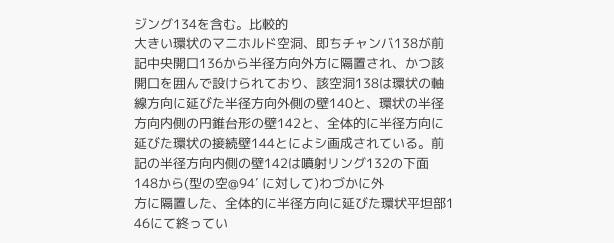ジング134を含む。比較的
大きい環状のマニホルド空洞、即ちチャンバ138が前
記中央開口136から半径方向外方に隔置され、かつ該
開口を囲んで設けられており、該空洞138は環状の軸
線方向に延びた半径方向外側の壁140と、環状の半径
方向内側の円錐台形の壁142と、全体的に半径方向に
延びた環状の接続壁144とによシ画成されている。前
記の半径方向内側の壁142は噴射リング132の下面
148から(型の空@94′ に対して)わづかに外
方に隔置した、全体的に半径方向に延びた環状平坦部1
46にて終ってい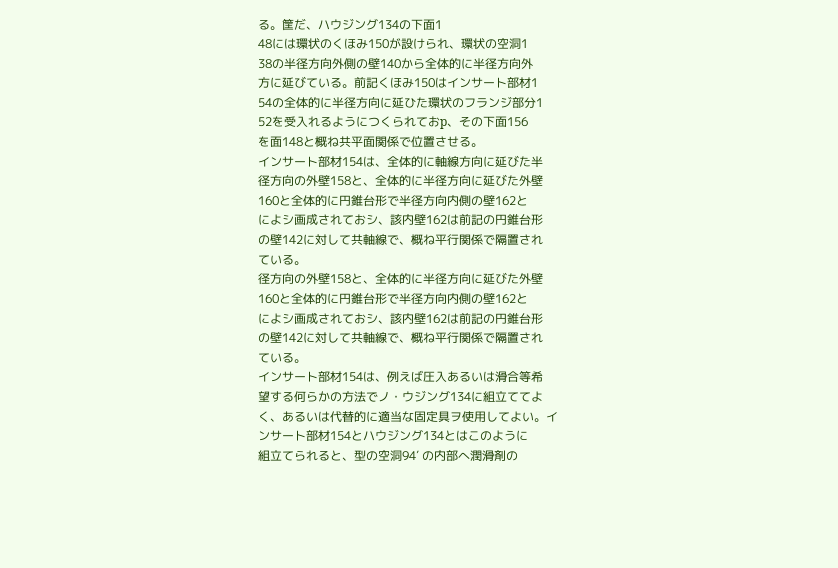る。筐だ、ハウジング134の下面1
48には環状のくほみ150が設けられ、環状の空洞1
38の半径方向外側の壁140から全体的に半径方向外
方に延びている。前記くほみ150はインサート部材1
54の全体的に半径方向に延ひた環状のフランジ部分1
52を受入れるようにつくられておp、その下面156
を面148と概ね共平面関係で位置させる。
インサート部材154は、全体的に軸線方向に延びた半
径方向の外壁158と、全体的に半径方向に延びた外壁
160と全体的に円錐台形で半径方向内側の壁162と
によシ画成されておシ、該内壁162は前記の円錐台形
の壁142に対して共軸線で、概ね平行関係で隔置され
ている。
径方向の外壁158と、全体的に半径方向に延びた外壁
160と全体的に円錐台形で半径方向内側の壁162と
によシ画成されておシ、該内壁162は前記の円錐台形
の壁142に対して共軸線で、概ね平行関係で隔置され
ている。
インサート部材154は、例えば圧入あるいは滑合等希
望する何らかの方法でノ・ウジング134に組立ててよ
く、あるいは代替的に適当な固定具ヲ使用してよい。イ
ンサート部材154とハウジング134とはこのように
組立てられると、型の空洞94′ の内部へ潤滑剤の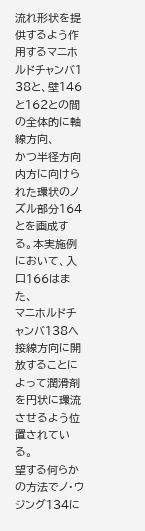流れ形状を提供するよう作用するマニホルドチャンバ1
38と、壁146と162との間の全体的に軸線方向、
かつ半径方向内方に向けられた環状のノズル部分164
とを画成する。本実施例において、入口166はまた、
マニホルドチャンバ138へ接線方向に開放することに
よって潤滑剤を円状に環流させるよう位置されている。
望する何らかの方法でノ・ウジング134に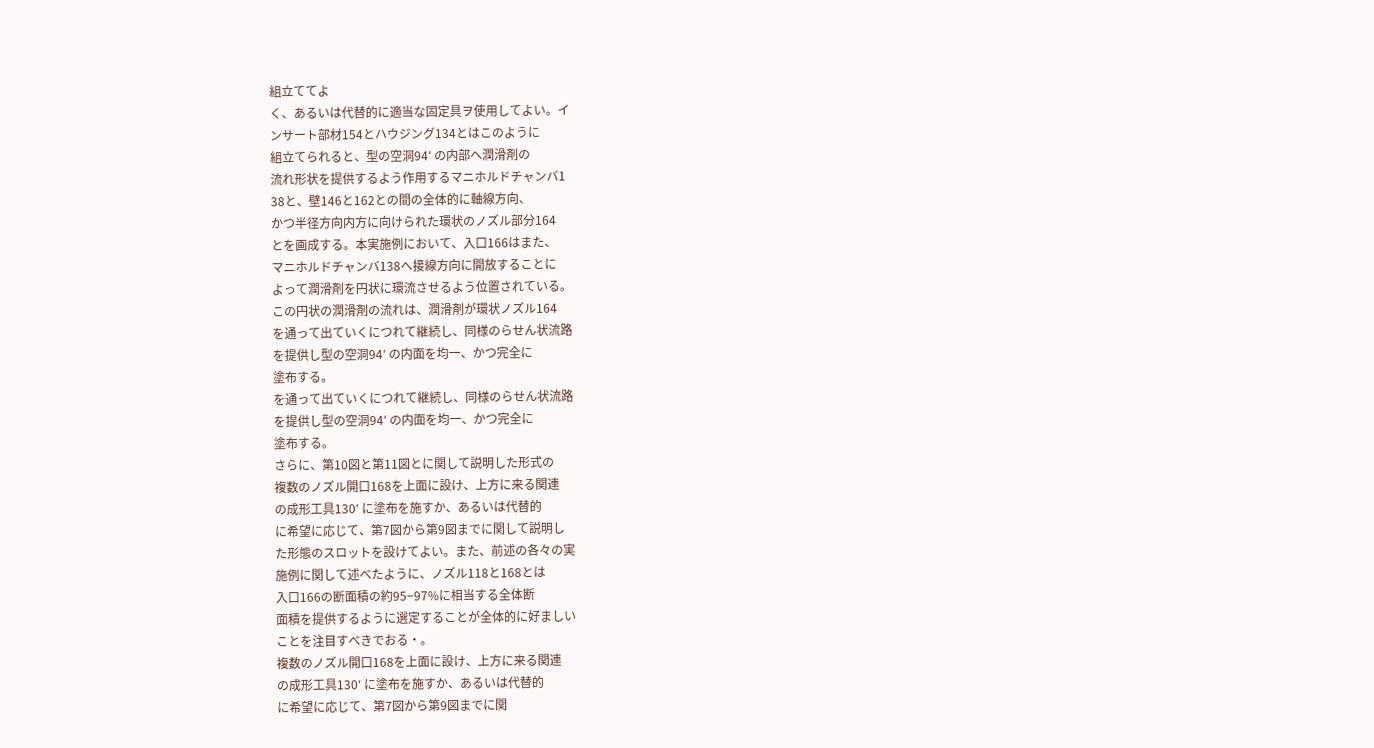組立ててよ
く、あるいは代替的に適当な固定具ヲ使用してよい。イ
ンサート部材154とハウジング134とはこのように
組立てられると、型の空洞94′ の内部へ潤滑剤の
流れ形状を提供するよう作用するマニホルドチャンバ1
38と、壁146と162との間の全体的に軸線方向、
かつ半径方向内方に向けられた環状のノズル部分164
とを画成する。本実施例において、入口166はまた、
マニホルドチャンバ138へ接線方向に開放することに
よって潤滑剤を円状に環流させるよう位置されている。
この円状の潤滑剤の流れは、潤滑剤が環状ノズル164
を通って出ていくにつれて継続し、同様のらせん状流路
を提供し型の空洞94′ の内面を均一、かつ完全に
塗布する。
を通って出ていくにつれて継続し、同様のらせん状流路
を提供し型の空洞94′ の内面を均一、かつ完全に
塗布する。
さらに、第10図と第11図とに関して説明した形式の
複数のノズル開口168を上面に設け、上方に来る関連
の成形工具130′ に塗布を施すか、あるいは代替的
に希望に応じて、第7図から第9図までに関して説明し
た形態のスロットを設けてよい。また、前述の各々の実
施例に関して述べたように、ノズル118と168とは
入口166の断面積の約95−97%に相当する全体断
面積を提供するように選定することが全体的に好ましい
ことを注目すべきでおる・。
複数のノズル開口168を上面に設け、上方に来る関連
の成形工具130′ に塗布を施すか、あるいは代替的
に希望に応じて、第7図から第9図までに関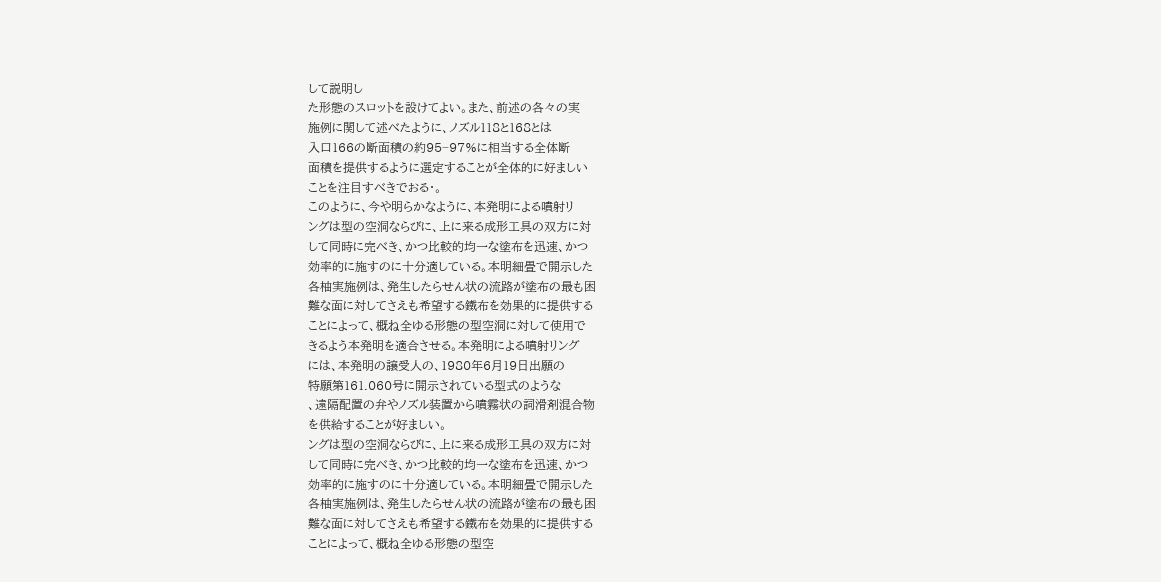して説明し
た形態のスロットを設けてよい。また、前述の各々の実
施例に関して述べたように、ノズル118と168とは
入口166の断面積の約95−97%に相当する全体断
面積を提供するように選定することが全体的に好ましい
ことを注目すべきでおる・。
このように、今や明らかなように、本発明による噴射リ
ングは型の空洞ならびに、上に来る成形工具の双方に対
して同時に完べき、かつ比較的均一な塗布を迅速、かつ
効率的に施すのに十分適している。本明細畳で開示した
各柚実施例は、発生したらせん状の流路が塗布の最も困
難な面に対してさえも希望する鐵布を効果的に提供する
ことによって、概ね全ゆる形態の型空洞に対して使用で
きるよう本発明を適合させる。本発明による噴射リング
には、本発明の譲受人の、1980年6月19日出願の
特願第161.060号に開示されている型式のような
、遠隔配置の弁やノズル装置から噴霧状の詞滑剤混合物
を供給することが好ましい。
ングは型の空洞ならびに、上に来る成形工具の双方に対
して同時に完べき、かつ比較的均一な塗布を迅速、かつ
効率的に施すのに十分適している。本明細畳で開示した
各柚実施例は、発生したらせん状の流路が塗布の最も困
難な面に対してさえも希望する鐵布を効果的に提供する
ことによって、概ね全ゆる形態の型空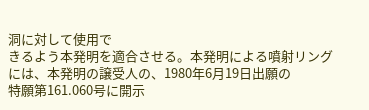洞に対して使用で
きるよう本発明を適合させる。本発明による噴射リング
には、本発明の譲受人の、1980年6月19日出願の
特願第161.060号に開示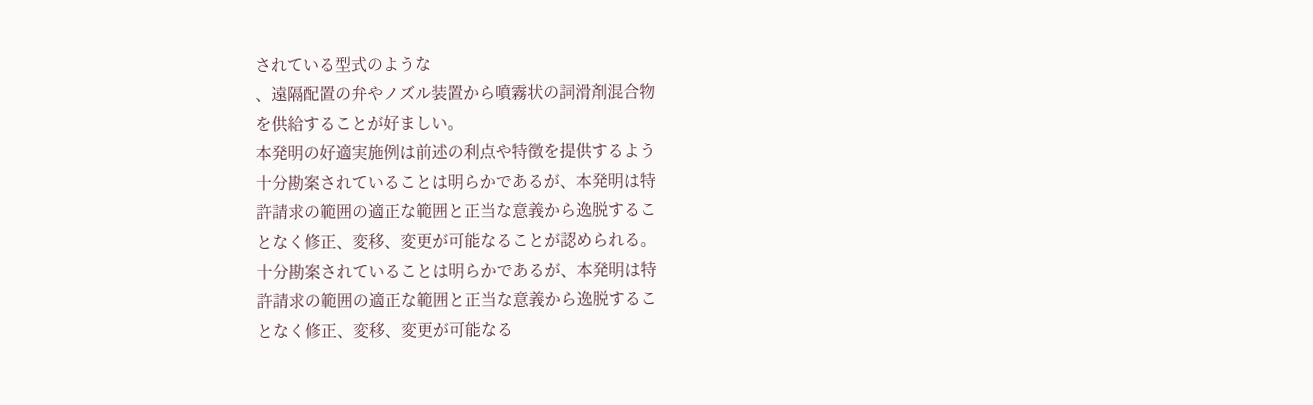されている型式のような
、遠隔配置の弁やノズル装置から噴霧状の詞滑剤混合物
を供給することが好ましい。
本発明の好適実施例は前述の利点や特徴を提供するよう
十分勘案されていることは明らかであるが、本発明は特
許請求の範囲の適正な範囲と正当な意義から逸脱するこ
となく修正、変移、変更が可能なることが認められる。
十分勘案されていることは明らかであるが、本発明は特
許請求の範囲の適正な範囲と正当な意義から逸脱するこ
となく修正、変移、変更が可能なる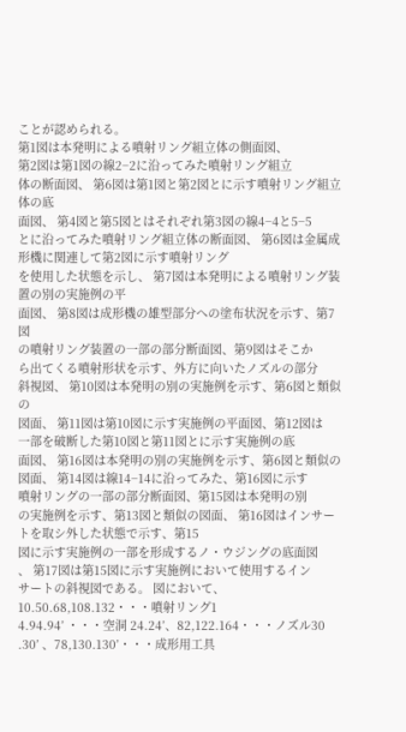ことが認められる。
第1図は本発明による噴射リング組立体の側面図、
第2図は第1図の線2−2に沿ってみた噴射リング組立
体の断面図、 第6図は第1図と第2図とに示す噴射リング組立体の底
面図、 第4図と第5図とはそれぞれ第3図の線4−4と5−5
とに沿ってみた噴射リング組立体の断面図、 第6図は金属成形機に関連して第2図に示す噴射リング
を使用した状態を示し、 第7図は本発明による噴射リング装置の別の実施例の平
面図、 第8図は成形機の雄型部分への塗布状況を示す、第7図
の噴射リング装置の一部の部分断面図、第9図はそこか
ら出てくる噴射形状を示す、外方に向いたノズルの部分
斜視図、 第10図は本発明の別の実施例を示す、第6図と類似の
図面、 第11図は第10図に示す実施例の平面図、第12図は
一部を破断した第10図と第11図とに示す実施例の底
面図、 第16図は本発明の別の実施例を示す、第6図と類似の
図面、 第14図は線14−14に沿ってみた、第16図に示す
噴射リングの一部の部分断面図、第15図は本発明の別
の実施例を示す、第13図と類似の図面、 第16図はインサートを取シ外した状態で示す、第15
図に示す実施例の一部を形成するノ・ウジングの底面図
、 第17図は第15図に示す実施例において使用するイン
サートの斜視図である。 図において、 10.50.68,108.132・・・噴射リング1
4.94.94’ ・・・空洞 24.24’、82,122.164・・・ノズル30
.30’ 、78,130.130’・・・成形用工具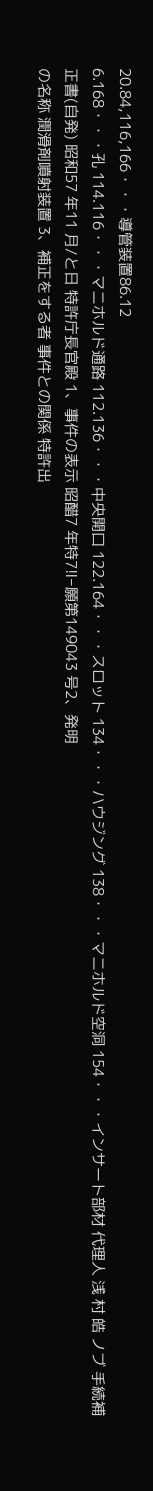20.84,116,166・・・導管装置86.12
6.168・・・孔 114.116・・・マニホルド通路 112.136・・・中央開口 122.164・・・スロット 134・・・ハウジング 138・・・マニホルド空洞 154・・・インサート部材 代理人 浅 村 皓 ノブ 手続補正書(自発) 昭和57 年11 月/と日 特許庁長官殿 1、事件の表示 昭醋7 年特7!l−願第149043 号2、発明
の名称 潤滑剤噴射装置 3、補正をする者 事件との関係 特許出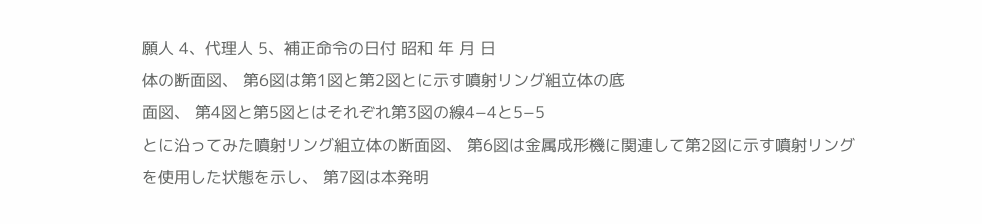願人 4、代理人 5、補正命令の日付 昭和 年 月 日
体の断面図、 第6図は第1図と第2図とに示す噴射リング組立体の底
面図、 第4図と第5図とはそれぞれ第3図の線4−4と5−5
とに沿ってみた噴射リング組立体の断面図、 第6図は金属成形機に関連して第2図に示す噴射リング
を使用した状態を示し、 第7図は本発明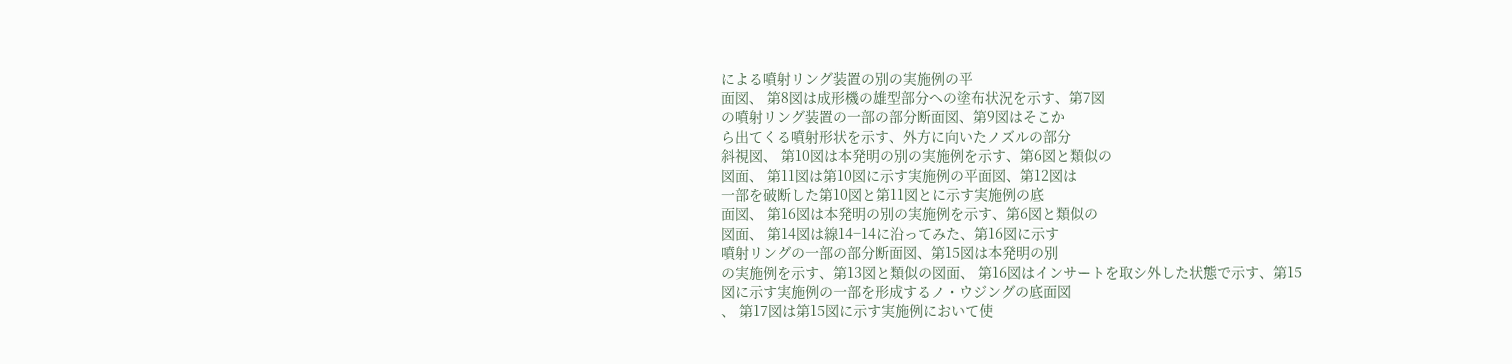による噴射リング装置の別の実施例の平
面図、 第8図は成形機の雄型部分への塗布状況を示す、第7図
の噴射リング装置の一部の部分断面図、第9図はそこか
ら出てくる噴射形状を示す、外方に向いたノズルの部分
斜視図、 第10図は本発明の別の実施例を示す、第6図と類似の
図面、 第11図は第10図に示す実施例の平面図、第12図は
一部を破断した第10図と第11図とに示す実施例の底
面図、 第16図は本発明の別の実施例を示す、第6図と類似の
図面、 第14図は線14−14に沿ってみた、第16図に示す
噴射リングの一部の部分断面図、第15図は本発明の別
の実施例を示す、第13図と類似の図面、 第16図はインサートを取シ外した状態で示す、第15
図に示す実施例の一部を形成するノ・ウジングの底面図
、 第17図は第15図に示す実施例において使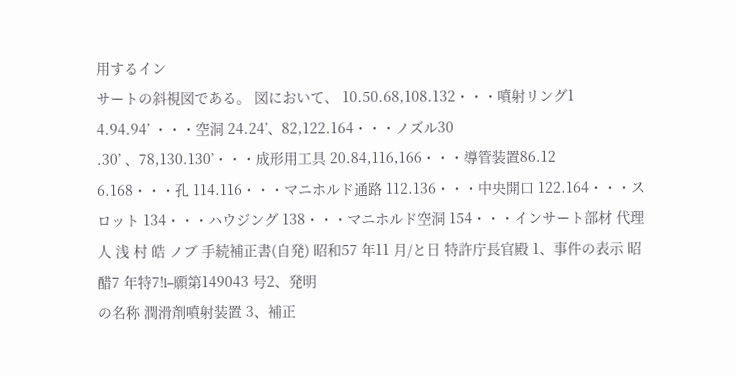用するイン
サートの斜視図である。 図において、 10.50.68,108.132・・・噴射リング1
4.94.94’ ・・・空洞 24.24’、82,122.164・・・ノズル30
.30’ 、78,130.130’・・・成形用工具 20.84,116,166・・・導管装置86.12
6.168・・・孔 114.116・・・マニホルド通路 112.136・・・中央開口 122.164・・・スロット 134・・・ハウジング 138・・・マニホルド空洞 154・・・インサート部材 代理人 浅 村 皓 ノブ 手続補正書(自発) 昭和57 年11 月/と日 特許庁長官殿 1、事件の表示 昭醋7 年特7!l−願第149043 号2、発明
の名称 潤滑剤噴射装置 3、補正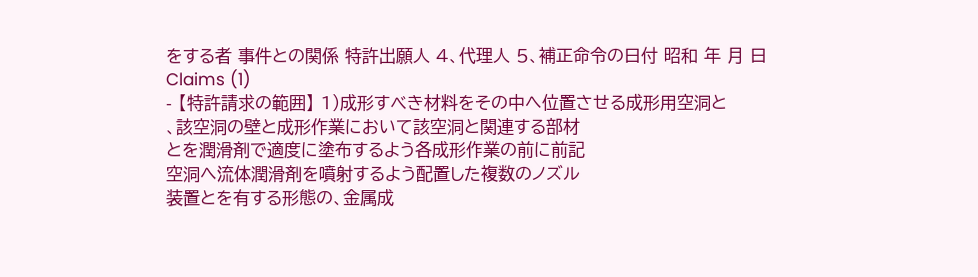をする者 事件との関係 特許出願人 4、代理人 5、補正命令の日付 昭和 年 月 日
Claims (1)
- 【特許請求の範囲】 1)成形すべき材料をその中へ位置させる成形用空洞と
、該空洞の壁と成形作業において該空洞と関連する部材
とを潤滑剤で適度に塗布するよう各成形作業の前に前記
空洞へ流体潤滑剤を噴射するよう配置した複数のノズル
装置とを有する形態の、金属成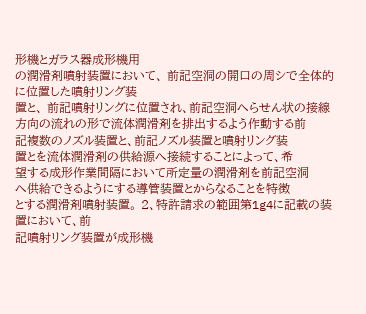形機とガラス器成形機用
の潤滑剤噴射装置において、 前記空洞の開口の周シで全体的に位置した噴射リング装
置と、 前記噴射リングに位置され、前記空洞へらせん状の接線
方向の流れの形で流体潤滑剤を排出するよう作動する前
記複数のノズル装置と、前記ノズル装置と噴射リング装
置とを流体潤滑剤の供給源へ接続することによって、希
望する成形作業間隔において所定量の潤滑剤を前記空洞
へ供給できるようにする導管装置とからなることを特徴
とする潤滑剤噴射装置。 2、特許請求の範囲第1g4に記載の装置において、前
記噴射リング装置が成形機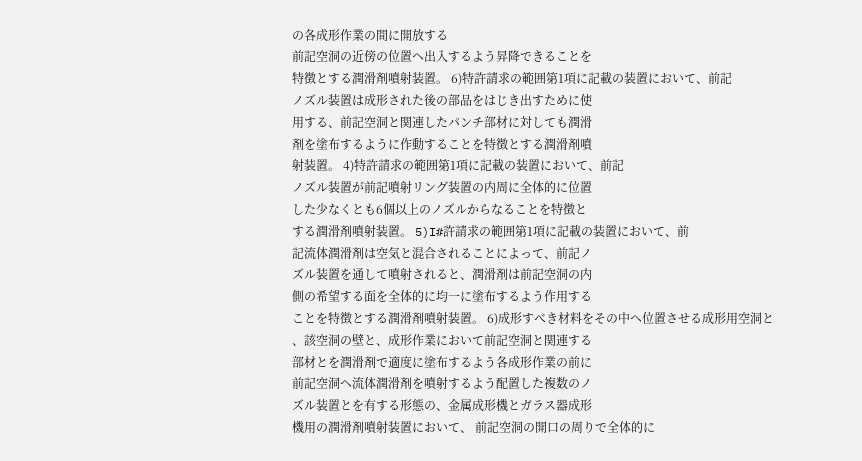の各成形作業の間に開放する
前記空洞の近傍の位置へ出入するよう昇降できることを
特徴とする潤滑剤噴射装置。 6)特許請求の範囲第1項に記載の装置において、前記
ノズル装置は成形された後の部品をはじき出すために使
用する、前記空洞と関連したパンチ部材に対しても潤滑
剤を塗布するように作動することを特徴とする潤滑剤噴
射装置。 4)特許請求の範囲第1項に記載の装置において、前記
ノズル装置が前記噴射リング装置の内周に全体的に位置
した少なくとも6個以上のノズルからなることを特徴と
する潤滑剤噴射装置。 5)I#許請求の範囲第1項に記載の装置において、前
記流体潤滑剤は空気と混合されることによって、前記ノ
ズル装置を通して噴射されると、潤滑剤は前記空洞の内
側の希望する面を全体的に均一に塗布するよう作用する
ことを特徴とする潤滑剤噴射装置。 6)成形すべき材料をその中へ位置させる成形用空洞と
、該空洞の壁と、成形作業において前記空洞と関連する
部材とを潤滑剤で適度に塗布するよう各成形作業の前に
前記空洞へ流体潤滑剤を噴射するよう配置した複数のノ
ズル装置とを有する形態の、金属成形機とガラス器成形
機用の潤滑剤噴射装置において、 前記空洞の開口の周りで全体的に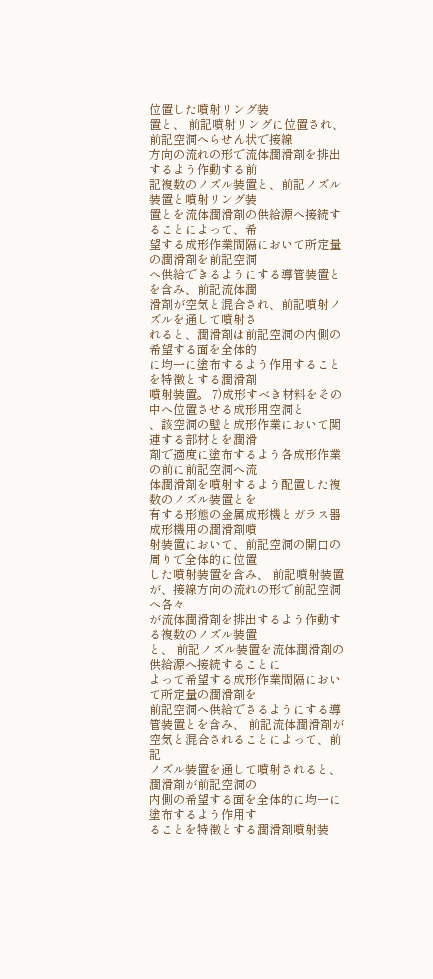位置した噴射リング装
置と、 前記噴射リングに位置され、前記空洞へらせん状で接線
方向の流れの形で流体潤滑剤を排出するよう作動する前
記複数のノズル装置と、前記ノズル装置と噴射リング装
置とを流体潤滑剤の供給源へ接続することによって、希
望する成形作業間隔において所定量の潤滑剤を前記空洞
へ供給できるようにする導管装置とを含み、前記流体潤
滑剤が空気と混合され、前記噴射ノズルを通して噴射さ
れると、潤滑剤は前記空洞の内側の希望する面を全体的
に均一に塗布するよう作用することを特徴とする潤滑剤
噴射装置。 7)成形すべき材料をその中へ位置させる成形用空洞と
、該空洞の壁と成形作業において関連する部材とを潤滑
剤で適度に塗布するよう各成形作業の前に前記空洞へ流
体潤滑剤を噴射するよう配置した複数のノズル装置とを
有する形態の金属成形機とガラス器成形機用の潤滑剤噴
射装置において、前記空洞の開口の周りで全体的に位置
した噴射装置を含み、 前記噴射装置が、接線方向の流れの形で前記空洞へ各々
が流体潤滑剤を排出するよう作動する複数のノズル装置
と、 前記ノズル装置を流体潤滑剤の供給源へ接続することに
よって希望する成形作業間隔において所定量の潤滑剤を
前記空洞へ供給でさるようにする導管装置とを含み、 前記流体潤滑剤が空気と混合されることによって、前記
ノズル装置を通して噴射されると、潤滑剤が前記空洞の
内側の希望する面を全体的に均一に塗布するよう作用す
ることを特徴とする潤滑剤噴射装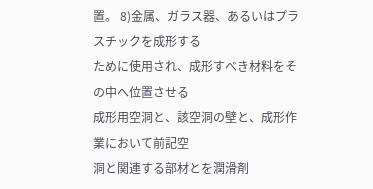置。 8)金属、ガラス器、あるいはプラスチックを成形する
ために使用され、成形すべき材料をその中へ位置させる
成形用空洞と、該空洞の壁と、成形作業において前記空
洞と関連する部材とを潤滑剤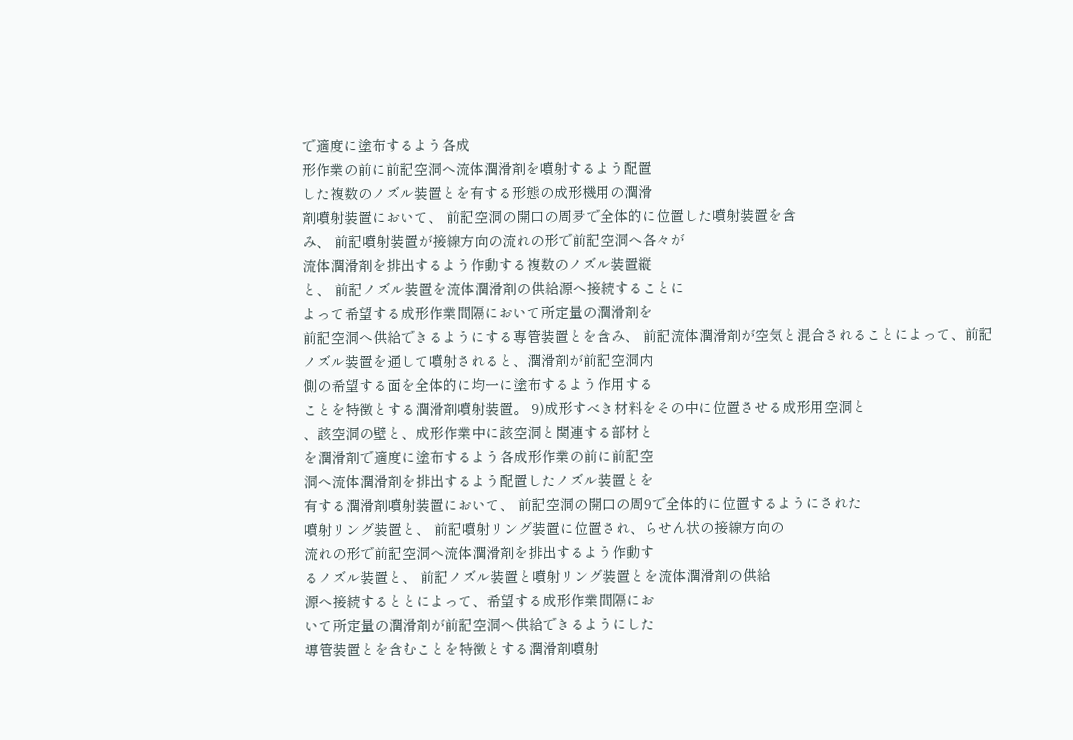で適度に塗布するよう各成
形作業の前に前記空洞へ流体潤滑剤を噴射するよう配置
した複数のノズル装置とを有する形態の成形機用の潤滑
剤噴射装置において、 前記空洞の開口の周夛で全体的に位置した噴射装置を含
み、 前記噴射装置が接線方向の流れの形で前記空洞へ各々が
流体潤滑剤を排出するよう作動する複数のノズル装置縦
と、 前記ノズル装置を流体潤滑剤の供給源へ接続することに
よって希望する成形作業間隔において所定量の潤滑剤を
前記空洞へ供給できるようにする専管装置とを含み、 前記流体潤滑剤が空気と混合されることによって、前記
ノズル装置を通して噴射されると、潤滑剤が前記空洞内
側の希望する面を全体的に均一に塗布するよう作用する
ことを特徴とする潤滑剤噴射装置。 9)成形すべき材料をその中に位置させる成形用空洞と
、該空洞の壁と、成形作業中に該空洞と関連する部材と
を潤滑剤で適度に塗布するよう各成形作業の前に前記空
洞へ流体潤滑剤を排出するよう配置したノズル装置とを
有する潤滑剤噴射装置において、 前記空洞の開口の周9で全体的に位置するようにされた
噴射リング装置と、 前記噴射リング装置に位置され、らせん状の接線方向の
流れの形で前記空洞へ流体潤滑剤を排出するよう作動す
るノズル装置と、 前記ノズル装置と噴射リング装置とを流体潤滑剤の供給
源へ接続するととによって、希望する成形作業間隔にお
いて所定量の潤滑剤が前記空洞へ供給できるようにした
導管装置とを含むことを特徴とする潤滑剤噴射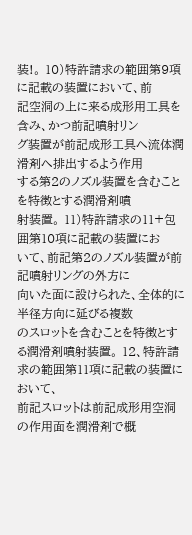装!。 10)特許請求の範囲第9項に記載の装置において、前
記空洞の上に来る成形用工具を含み、かつ前記噴射リン
グ装置が前記成形工具へ流体潤滑剤へ排出するよう作用
する第2のノズル装置を含むことを特徴とする潤滑剤噴
射装置。 11)特許請求の11+包囲第10項に記載の装置にお
いて、前記第2のノズル装置が前記噴射リングの外方に
向いた面に設けられた、全体的に半径方向に延びる複数
のスロットを含むことを特徴とする潤滑剤噴射装置。 12、特許請求の範囲第11項に記載の装置において、
前記スロットは前記成形用空洞の作用面を潤滑剤で概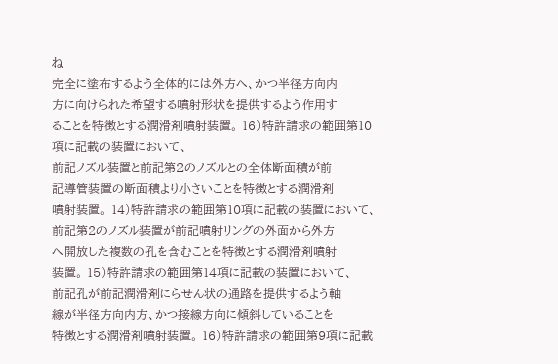ね
完全に塗布するよう全体的には外方へ、かつ半径方向内
方に向けられた希望する噴射形状を提供するよう作用す
ることを特徴とする潤滑剤噴射装置。 16)特許請求の範囲第10項に記載の装置において、
前記ノズル装置と前記第2のノズルとの全体断面積が前
記導管装置の断面積より小さいことを特徴とする潤滑剤
噴射装置。 14)特許請求の範囲第10項に記載の装置において、
前記第2のノズル装置が前記噴射リングの外面から外方
へ開放した複数の孔を含むことを特徴とする潤滑剤噴射
装置。 15)特許請求の範囲第14項に記載の装置において、
前記孔が前記潤滑剤にらせん状の通路を提供するよう軸
線が半径方向内方、かつ接線方向に傾斜していることを
特徴とする潤滑剤噴射装置。 16)特許請求の範囲第9項に記載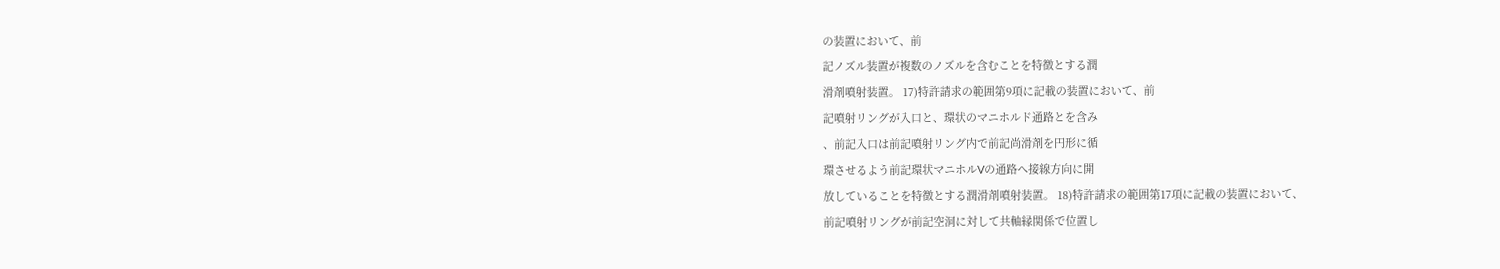の装置において、前
記ノズル装置が複数のノズルを含むことを特徴とする潤
滑剤噴射装置。 17)特許請求の範囲第9項に記載の装置において、前
記噴射リングが入口と、環状のマニホルド通路とを含み
、前記入口は前記噴射リング内で前記尚滑剤を円形に循
環させるよう前記環状マニホルVの通路へ接線方向に開
放していることを特徴とする潤滑剤噴射装置。 18)特許請求の範囲第17項に記載の装置において、
前記噴射リングが前記空洞に対して共軸縁関係で位置し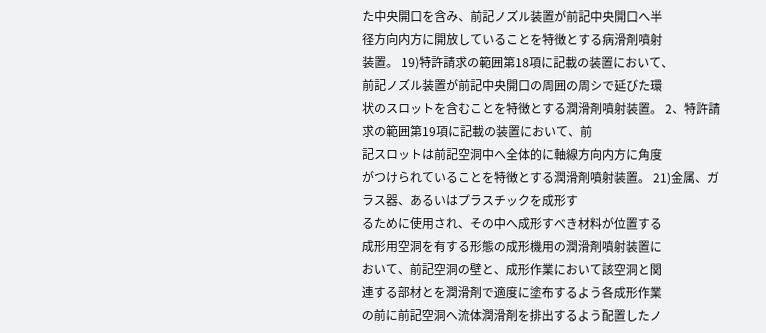た中央開口を含み、前記ノズル装置が前記中央開口へ半
径方向内方に開放していることを特徴とする病滑剤噴射
装置。 19)特許請求の範囲第18項に記載の装置において、
前記ノズル装置が前記中央開口の周囲の周シで延びた環
状のスロットを含むことを特徴とする潤滑剤噴射装置。 2、特許請求の範囲第19項に記載の装置において、前
記スロットは前記空洞中へ全体的に軸線方向内方に角度
がつけられていることを特徴とする潤滑剤噴射装置。 21)金属、ガラス器、あるいはプラスチックを成形す
るために使用され、その中へ成形すべき材料が位置する
成形用空洞を有する形態の成形機用の潤滑剤噴射装置に
おいて、前記空洞の壁と、成形作業において該空洞と関
連する部材とを潤滑剤で適度に塗布するよう各成形作業
の前に前記空洞へ流体潤滑剤を排出するよう配置したノ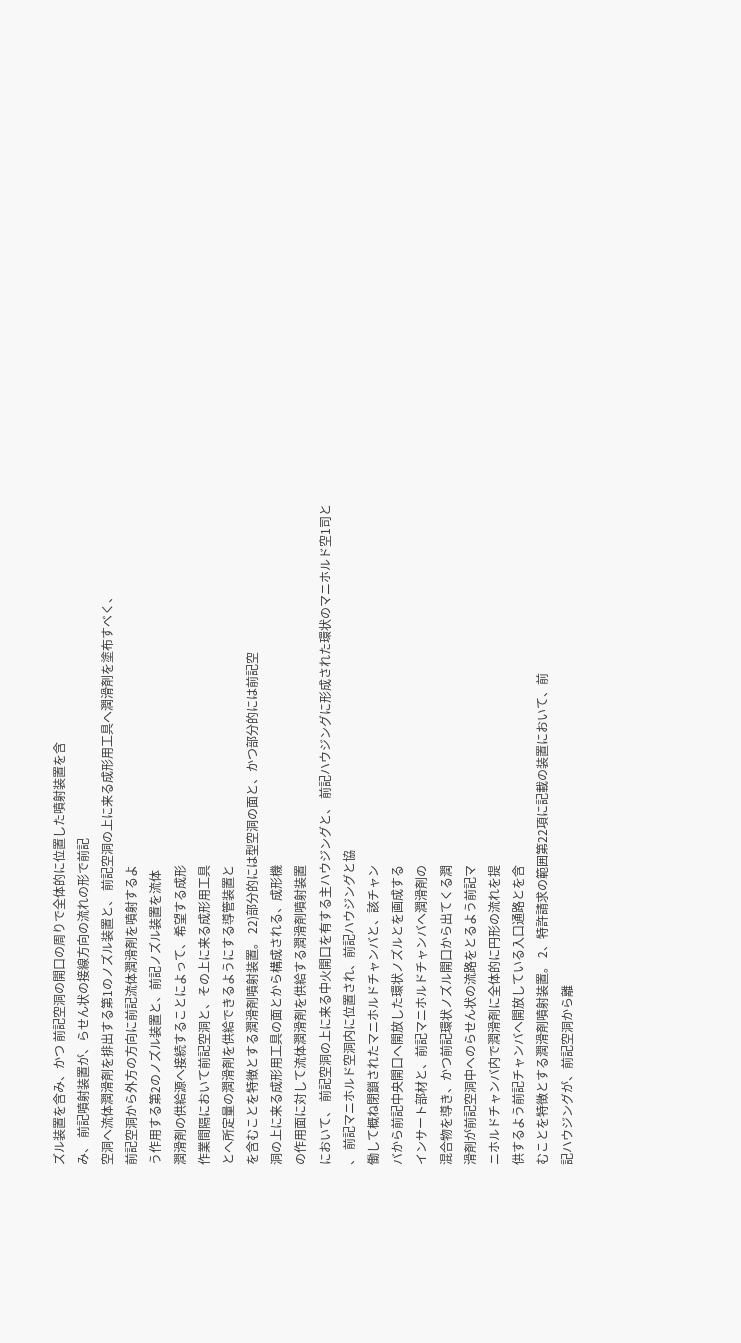ズル装置を含み、かつ 前記空洞の開口の周りで全体的に位置した噴射装置を含
み、 前記噴射装置が、らせん状の接線方向の流れの形で前記
空洞へ流体潤滑剤を排出する第1のノズル装置と、 前記空洞の上に来る成形用工具へ潤滑剤を塗布すべく、
前記空洞から外方の方向に前記流体潤滑剤を噴射するよ
う作用する第2のノズル装置と、前記ノズル装置を流体
潤滑剤の供給源へ接続することによって、希望する成形
作業間隔において前記空洞と、その上に来る成形用工具
とへ所定量の潤滑剤を供給できるようにする導管装置と
を含むことを特徴とする潤滑剤噴射装置。 22)部分的には型空洞の面と、かつ部分的には前記空
洞の上に来る成形用工具の面とから構成される、成形機
の作用面に対して流体潤滑剤を供給する潤滑剤噴射装置
において、 前記空洞の上に来る中火開口を有する主ハウジングと、 前記ハウジングに形成された環状のマニホルド空1司と
、 前記マニホルド空洞内に位置され、前記ハウジングと協
働して概ね閉鎖されたマニホルドチャンバと、該チャン
バから前記中央開口へ開放した環状ノズルとを画成する
インサート部材と、前記マニホルドチャンバへ潤滑剤の
混合物を導き、かつ前記環状ノズル開口から出てくる潤
滑剤が前記空洞中へのらせん状の流路をとるよう前記マ
ニホルドチャンバ内で潤滑剤に全体的に円形の流れを提
供するよう前記チャンバへ開放している入口通路とを含
むことを特徴とする潤滑剤噴射装置。 2、特許請求の範囲第22項に記載の装置において、前
記ハウジングが、前記空洞から離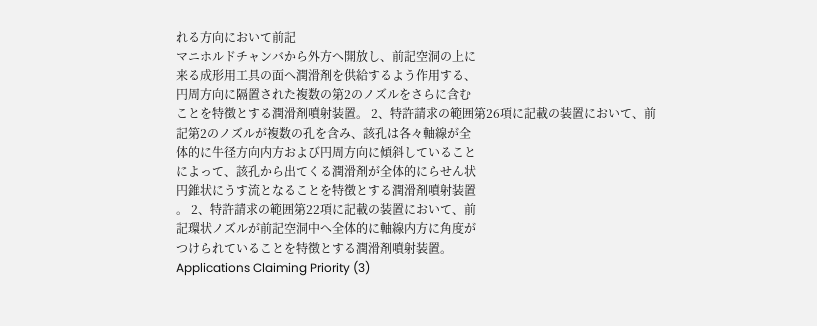れる方向において前記
マニホルドチャンバから外方へ開放し、前記空洞の上に
来る成形用工具の面へ潤滑剤を供給するよう作用する、
円周方向に隔置された複数の第2のノズルをさらに含む
ことを特徴とする潤滑剤噴射装置。 2、特許請求の範囲第26項に記載の装置において、前
記第2のノズルが複数の孔を含み、該孔は各々軸線が全
体的に牛径方向内方および円周方向に傾斜していること
によって、該孔から出てくる潤滑剤が全体的にらせん状
円錐状にうす流となることを特徴とする潤滑剤噴射装置
。 2、特許請求の範囲第22項に記載の装置において、前
記環状ノズルが前記空洞中へ全体的に軸線内方に角度が
つけられていることを特徴とする潤滑剤噴射装置。
Applications Claiming Priority (3)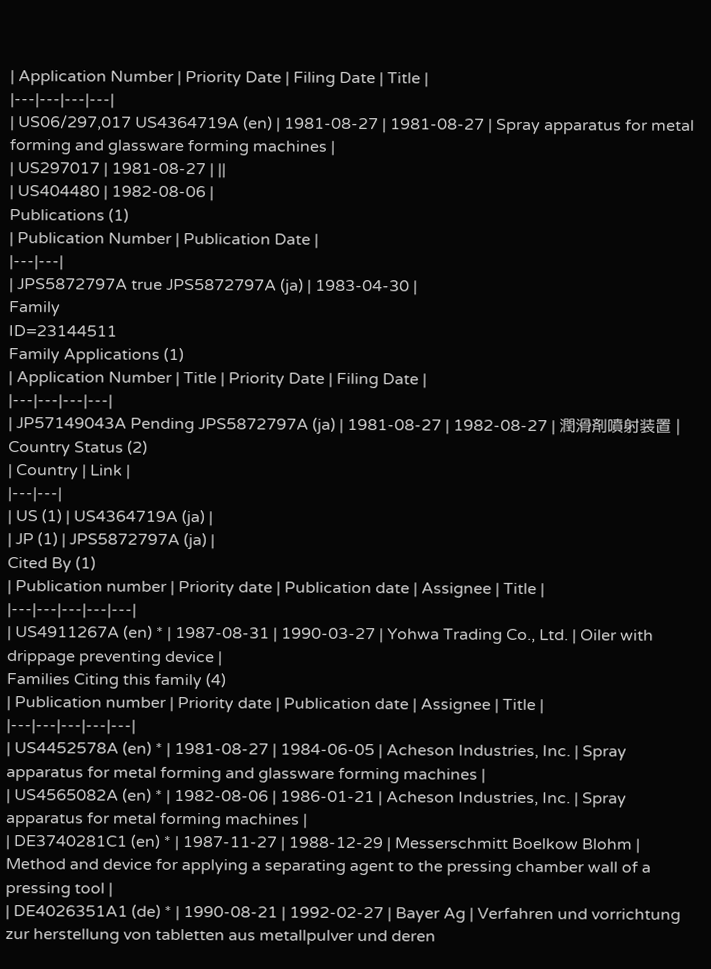| Application Number | Priority Date | Filing Date | Title |
|---|---|---|---|
| US06/297,017 US4364719A (en) | 1981-08-27 | 1981-08-27 | Spray apparatus for metal forming and glassware forming machines |
| US297017 | 1981-08-27 | ||
| US404480 | 1982-08-06 |
Publications (1)
| Publication Number | Publication Date |
|---|---|
| JPS5872797A true JPS5872797A (ja) | 1983-04-30 |
Family
ID=23144511
Family Applications (1)
| Application Number | Title | Priority Date | Filing Date |
|---|---|---|---|
| JP57149043A Pending JPS5872797A (ja) | 1981-08-27 | 1982-08-27 | 潤滑剤噴射装置 |
Country Status (2)
| Country | Link |
|---|---|
| US (1) | US4364719A (ja) |
| JP (1) | JPS5872797A (ja) |
Cited By (1)
| Publication number | Priority date | Publication date | Assignee | Title |
|---|---|---|---|---|
| US4911267A (en) * | 1987-08-31 | 1990-03-27 | Yohwa Trading Co., Ltd. | Oiler with drippage preventing device |
Families Citing this family (4)
| Publication number | Priority date | Publication date | Assignee | Title |
|---|---|---|---|---|
| US4452578A (en) * | 1981-08-27 | 1984-06-05 | Acheson Industries, Inc. | Spray apparatus for metal forming and glassware forming machines |
| US4565082A (en) * | 1982-08-06 | 1986-01-21 | Acheson Industries, Inc. | Spray apparatus for metal forming machines |
| DE3740281C1 (en) * | 1987-11-27 | 1988-12-29 | Messerschmitt Boelkow Blohm | Method and device for applying a separating agent to the pressing chamber wall of a pressing tool |
| DE4026351A1 (de) * | 1990-08-21 | 1992-02-27 | Bayer Ag | Verfahren und vorrichtung zur herstellung von tabletten aus metallpulver und deren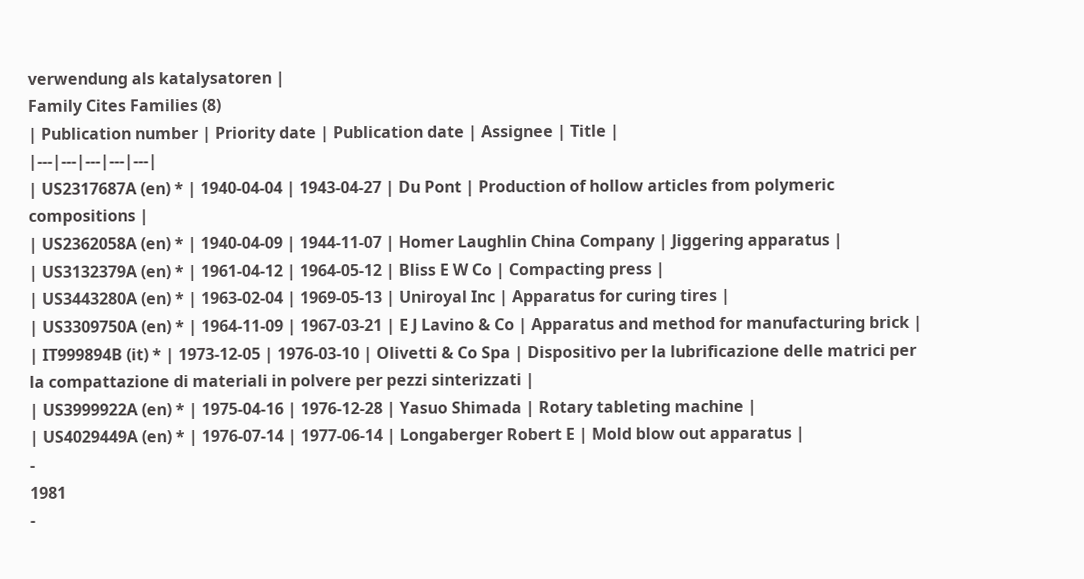verwendung als katalysatoren |
Family Cites Families (8)
| Publication number | Priority date | Publication date | Assignee | Title |
|---|---|---|---|---|
| US2317687A (en) * | 1940-04-04 | 1943-04-27 | Du Pont | Production of hollow articles from polymeric compositions |
| US2362058A (en) * | 1940-04-09 | 1944-11-07 | Homer Laughlin China Company | Jiggering apparatus |
| US3132379A (en) * | 1961-04-12 | 1964-05-12 | Bliss E W Co | Compacting press |
| US3443280A (en) * | 1963-02-04 | 1969-05-13 | Uniroyal Inc | Apparatus for curing tires |
| US3309750A (en) * | 1964-11-09 | 1967-03-21 | E J Lavino & Co | Apparatus and method for manufacturing brick |
| IT999894B (it) * | 1973-12-05 | 1976-03-10 | Olivetti & Co Spa | Dispositivo per la lubrificazione delle matrici per la compattazione di materiali in polvere per pezzi sinterizzati |
| US3999922A (en) * | 1975-04-16 | 1976-12-28 | Yasuo Shimada | Rotary tableting machine |
| US4029449A (en) * | 1976-07-14 | 1977-06-14 | Longaberger Robert E | Mold blow out apparatus |
-
1981
-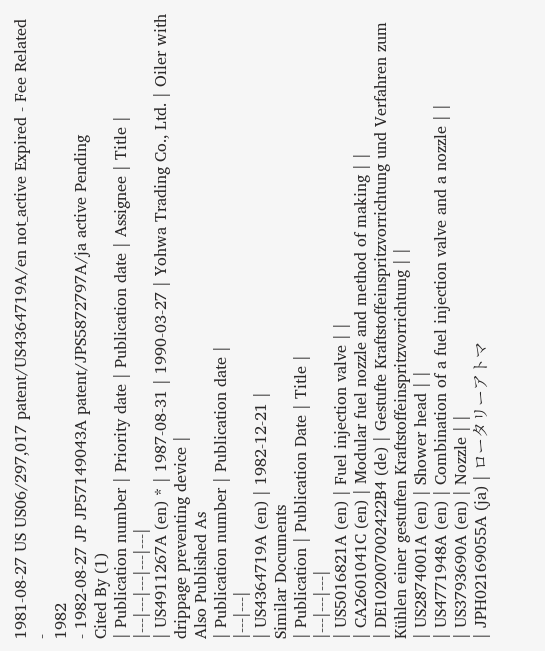1981-08-27 US US06/297,017 patent/US4364719A/en not_active Expired - Fee Related
-
1982
- 1982-08-27 JP JP57149043A patent/JPS5872797A/ja active Pending
Cited By (1)
| Publication number | Priority date | Publication date | Assignee | Title |
|---|---|---|---|---|
| US4911267A (en) * | 1987-08-31 | 1990-03-27 | Yohwa Trading Co., Ltd. | Oiler with drippage preventing device |
Also Published As
| Publication number | Publication date |
|---|---|
| US4364719A (en) | 1982-12-21 |
Similar Documents
| Publication | Publication Date | Title |
|---|---|---|
| US5016821A (en) | Fuel injection valve | |
| CA2601041C (en) | Modular fuel nozzle and method of making | |
| DE102007002422B4 (de) | Gestufte Kraftstoffeinspritzvorrichtung und Verfahren zum Kühlen einer gestuften Kraftstoffeinspritzvorrichtung | |
| US2874001A (en) | Shower head | |
| US4771948A (en) | Combination of a fuel injection valve and a nozzle | |
| US3793690A (en) | Nozzle | |
| JPH02169055A (ja) | ロータリーアトマ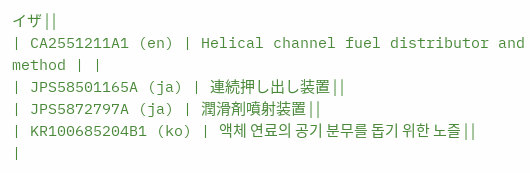イザ | |
| CA2551211A1 (en) | Helical channel fuel distributor and method | |
| JPS58501165A (ja) | 連続押し出し装置 | |
| JPS5872797A (ja) | 潤滑剤噴射装置 | |
| KR100685204B1 (ko) | 액체 연료의 공기 분무를 돕기 위한 노즐 | |
|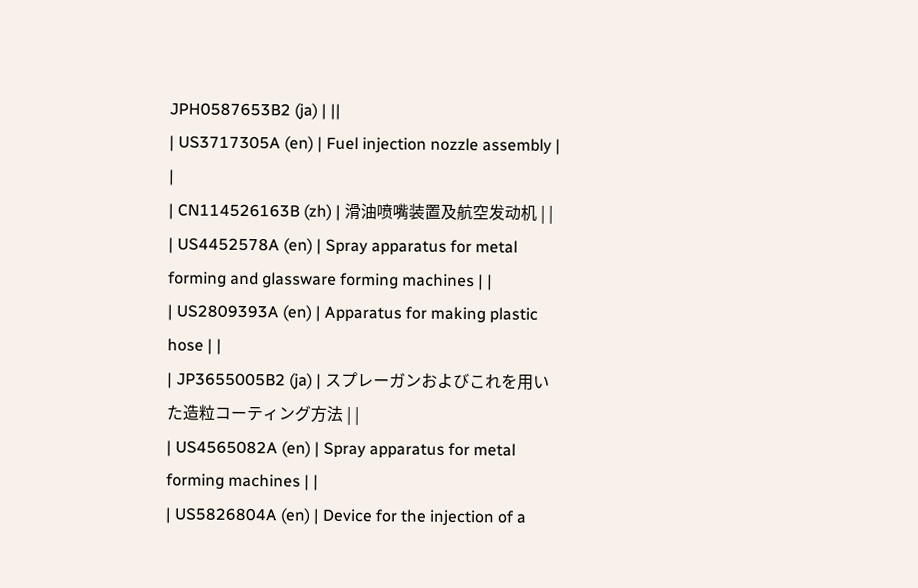JPH0587653B2 (ja) | ||
| US3717305A (en) | Fuel injection nozzle assembly | |
| CN114526163B (zh) | 滑油喷嘴装置及航空发动机 | |
| US4452578A (en) | Spray apparatus for metal forming and glassware forming machines | |
| US2809393A (en) | Apparatus for making plastic hose | |
| JP3655005B2 (ja) | スプレーガンおよびこれを用いた造粒コーティング方法 | |
| US4565082A (en) | Spray apparatus for metal forming machines | |
| US5826804A (en) | Device for the injection of a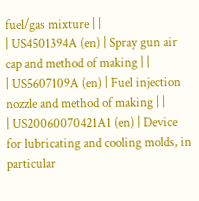fuel/gas mixture | |
| US4501394A (en) | Spray gun air cap and method of making | |
| US5607109A (en) | Fuel injection nozzle and method of making | |
| US20060070421A1 (en) | Device for lubricating and cooling molds, in particular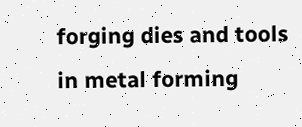forging dies and tools in metal forming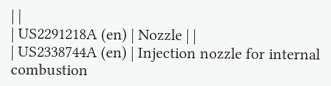| |
| US2291218A (en) | Nozzle | |
| US2338744A (en) | Injection nozzle for internal combustion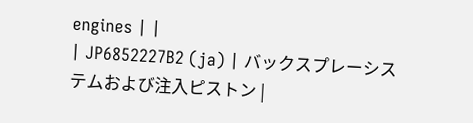engines | |
| JP6852227B2 (ja) | バックスプレーシステムおよび注入ピストン |